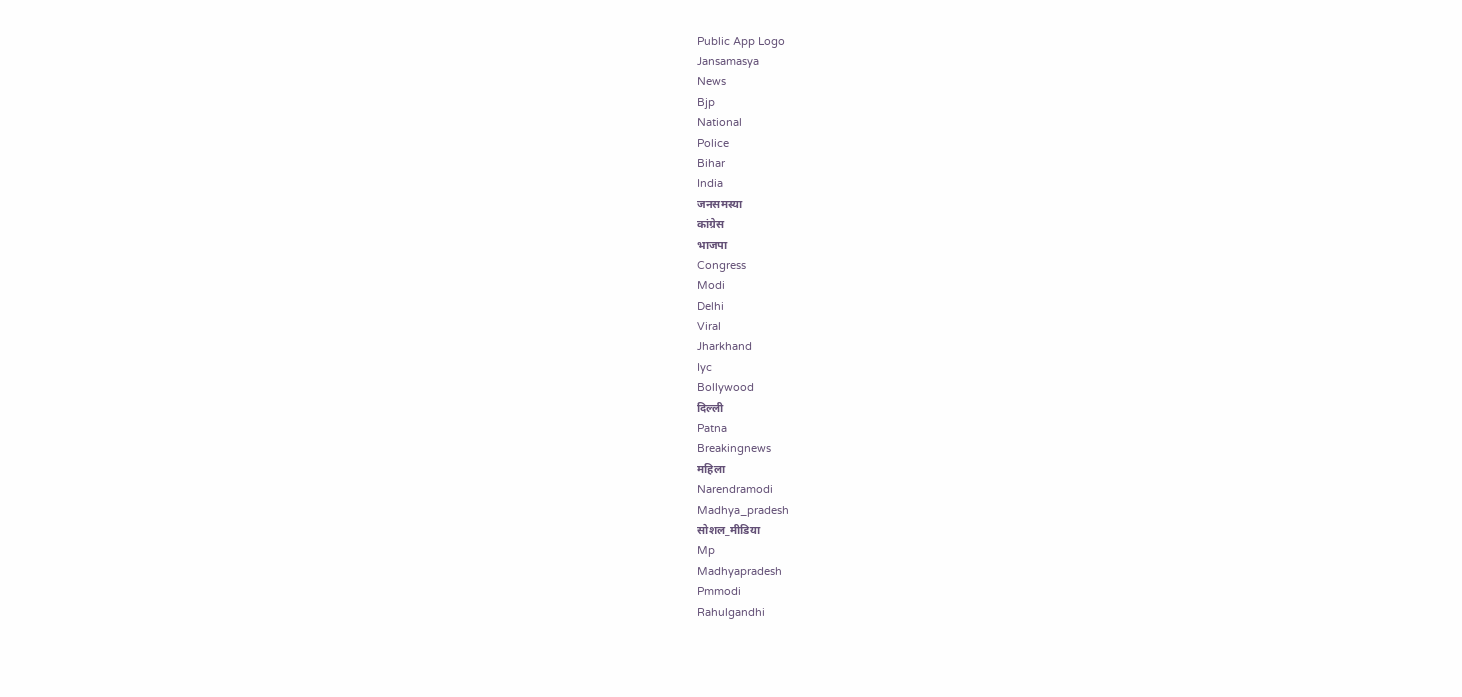Public App Logo
Jansamasya
News
Bjp
National
Police
Bihar
India
जनसमस्या
कांग्रेस
भाजपा
Congress
Modi
Delhi
Viral
Jharkhand
Iyc
Bollywood
दिल्ली
Patna
Breakingnews
महिला
Narendramodi
Madhya_pradesh
सोशल_मीडिया
Mp
Madhyapradesh
Pmmodi
Rahulgandhi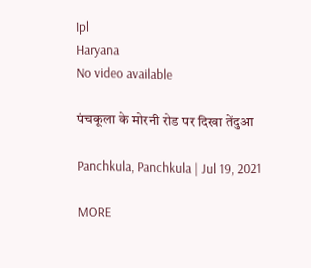Ipl
Haryana
No video available

पंचकूला के मोरनी रोड पर दिखा तेंदुआ

Panchkula, Panchkula | Jul 19, 2021

MORE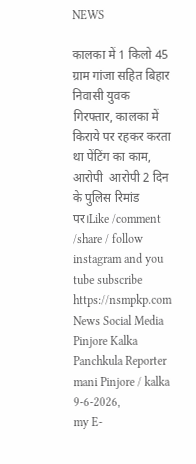NEWS

कालका में 1 किलो 45 ग्राम गांजा सहित बिहार निवासी युवक गिरफ्तार, कालका में किराये पर रहकर करता था पेंटिंग का काम, आरोपी  आरोपी 2 दिन के पुलिस रिमांड पर।Like /comment /share / follow instagram and you tube subscribe
https://nsmpkp.com News Social Media Pinjore Kalka  Panchkula Reporter mani Pinjore / kalka 9-6-2026,
my E-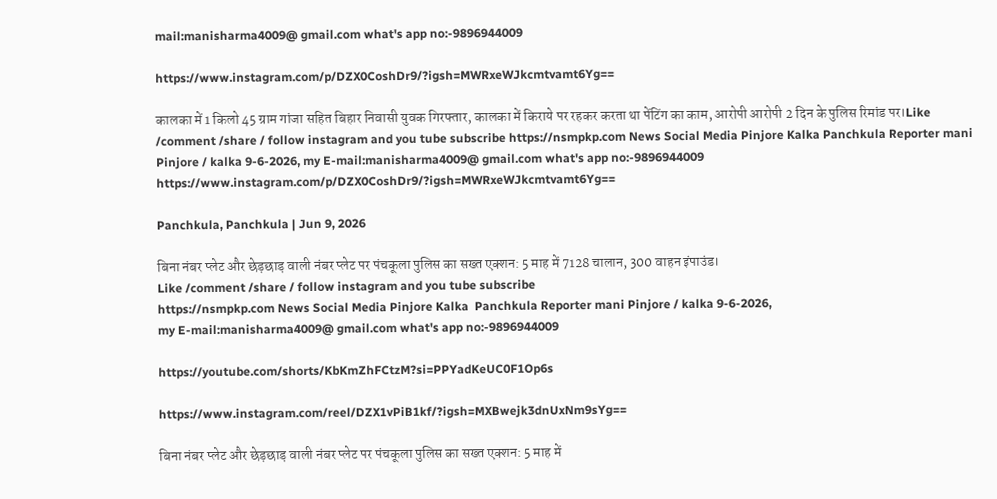mail:manisharma4009@ gmail.com what's app no:-9896944009

https://www.instagram.com/p/DZX0CoshDr9/?igsh=MWRxeWJkcmtvamt6Yg==

कालका में 1 किलो 45 ग्राम गांजा सहित बिहार निवासी युवक गिरफ्तार, कालका में किराये पर रहकर करता था पेंटिंग का काम, आरोपी आरोपी 2 दिन के पुलिस रिमांड पर।Like /comment /share / follow instagram and you tube subscribe https://nsmpkp.com News Social Media Pinjore Kalka Panchkula Reporter mani Pinjore / kalka 9-6-2026, my E-mail:manisharma4009@ gmail.com what's app no:-9896944009 https://www.instagram.com/p/DZX0CoshDr9/?igsh=MWRxeWJkcmtvamt6Yg==

Panchkula, Panchkula | Jun 9, 2026

बिना नंबर प्लेट और छेड़छाड़ वाली नंबर प्लेट पर पंचकूला पुलिस का सख्त एक्शन: 5 माह में 7128 चालान, 300 वाहन इंपाउंड।
Like /comment /share / follow instagram and you tube subscribe
https://nsmpkp.com News Social Media Pinjore Kalka  Panchkula Reporter mani Pinjore / kalka 9-6-2026,
my E-mail:manisharma4009@ gmail.com what's app no:-9896944009

https://youtube.com/shorts/KbKmZhFCtzM?si=PPYadKeUC0F1Op6s

https://www.instagram.com/reel/DZX1vPiB1kf/?igsh=MXBwejk3dnUxNm9sYg==

बिना नंबर प्लेट और छेड़छाड़ वाली नंबर प्लेट पर पंचकूला पुलिस का सख्त एक्शन: 5 माह में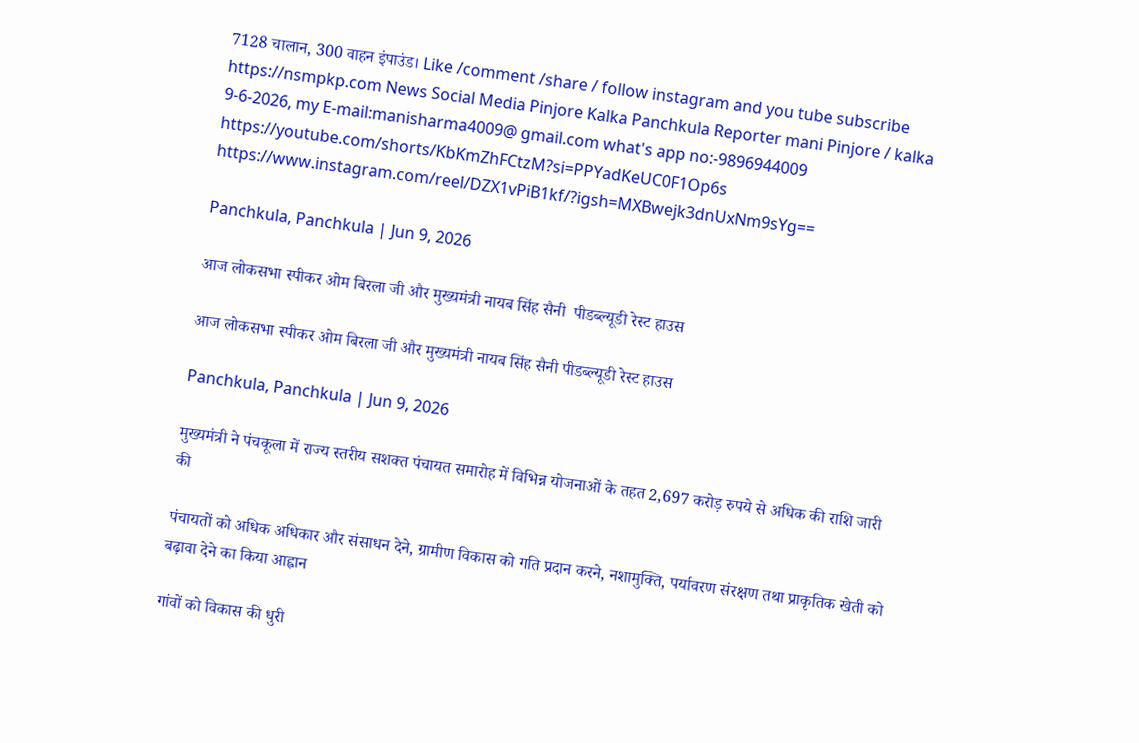7128 चालान, 300 वाहन इंपाउंड। Like /comment /share / follow instagram and you tube subscribe https://nsmpkp.com News Social Media Pinjore Kalka Panchkula Reporter mani Pinjore / kalka 9-6-2026, my E-mail:manisharma4009@ gmail.com what's app no:-9896944009 https://youtube.com/shorts/KbKmZhFCtzM?si=PPYadKeUC0F1Op6s https://www.instagram.com/reel/DZX1vPiB1kf/?igsh=MXBwejk3dnUxNm9sYg==

Panchkula, Panchkula | Jun 9, 2026

आज लोकसभा स्पीकर ओम बिरला जी और मुख्यमंत्री नायब सिंह सैनी  पीडब्ल्यूडी रेस्ट हाउस

आज लोकसभा स्पीकर ओम बिरला जी और मुख्यमंत्री नायब सिंह सैनी पीडब्ल्यूडी रेस्ट हाउस

Panchkula, Panchkula | Jun 9, 2026

मुख्यमंत्री ने पंचकूला में राज्य स्तरीय सशक्त पंचायत समारोह में विभिन्न योजनाओं के तहत 2,697 करोड़ रुपये से अधिक की राशि जारी की

पंचायतों को अधिक अधिकार और संसाधन देने, ग्रामीण विकास को गति प्रदान करने, नशामुक्ति, पर्यावरण संरक्षण तथा प्राकृतिक खेती को बढ़ावा देने का किया आह्वान

गांवों को विकास की धुरी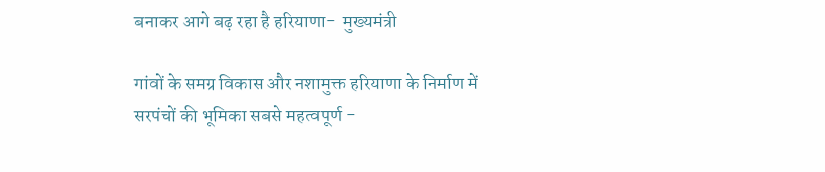बनाकर आगे बढ़ रहा है हरियाणा-  मुख्यमंत्री

गांवों के समग्र विकास और नशामुक्त हरियाणा के निर्माण में सरपंचों की भूमिका सबसे महत्वपूर्ण -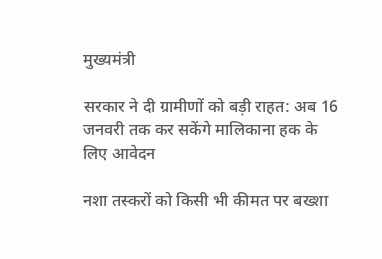मुख्यमंत्री

सरकार ने दी ग्रामीणों को बड़ी राहत: अब 16 जनवरी तक कर सकेंगे मालिकाना हक के लिए आवेदन

नशा तस्करों को किसी भी कीमत पर बख्शा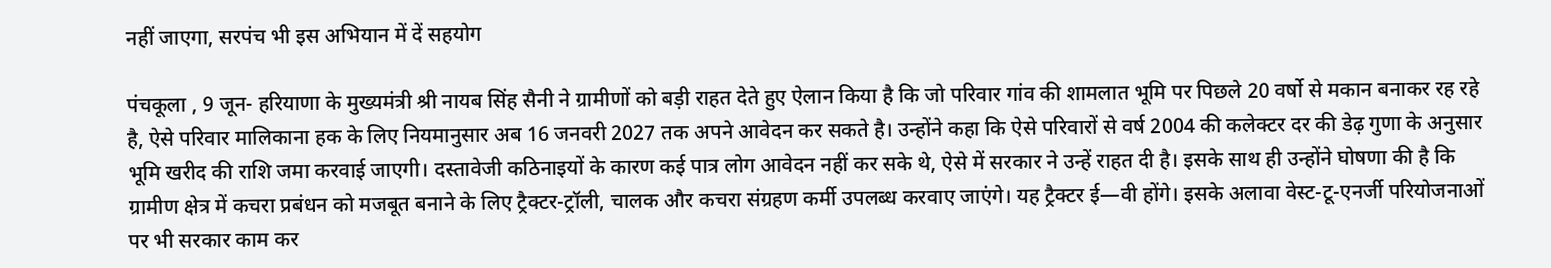नहीं जाएगा, सरपंच भी इस अभियान में दें सहयोग

पंचकूला , 9 जून- हरियाणा के मुख्यमंत्री श्री नायब सिंह सैनी ने ग्रामीणों को बड़ी राहत देते हुए ऐलान किया है कि जो परिवार गांव की शामलात भूमि पर पिछले 20 वर्षो से मकान बनाकर रह रहे है, ऐसे परिवार मालिकाना हक के लिए नियमानुसार अब 16 जनवरी 2027 तक अपने आवेदन कर सकते है। उन्होंने कहा कि ऐसे परिवारों से वर्ष 2004 की कलेक्टर दर की डेढ़ गुणा के अनुसार भूमि खरीद की राशि जमा करवाई जाएगी। दस्तावेजी कठिनाइयों के कारण कई पात्र लोग आवेदन नहीं कर सके थे, ऐसे में सरकार ने उन्हें राहत दी है। इसके साथ ही उन्होंने घोषणा की है कि ग्रामीण क्षेत्र में कचरा प्रबंधन को मजबूत बनाने के लिए ट्रैक्टर-ट्रॉली, चालक और कचरा संग्रहण कर्मी उपलब्ध करवाए जाएंगे। यह ट्रैक्टर ई—वी होंगे। इसके अलावा वेस्ट-टू-एनर्जी परियोजनाओं पर भी सरकार काम कर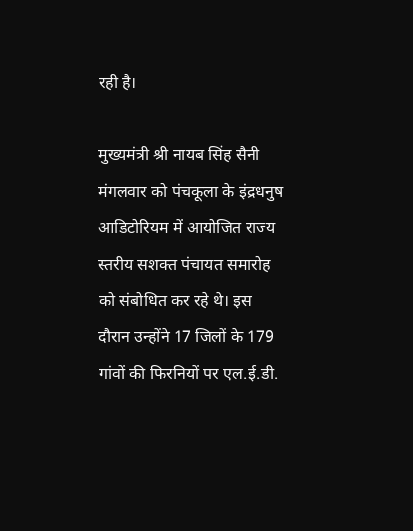रही है।

मुख्यमंत्री श्री नायब सिंह सैनी मंगलवार को पंचकूला के इंद्रधनुष आडिटोरियम में आयोजित राज्य स्तरीय सशक्त पंचायत समारोह को संबोधित कर रहे थे। इस दौरान उन्होंने 17 जिलों के 179 गांवों की फिरनियों पर एल.ई.डी.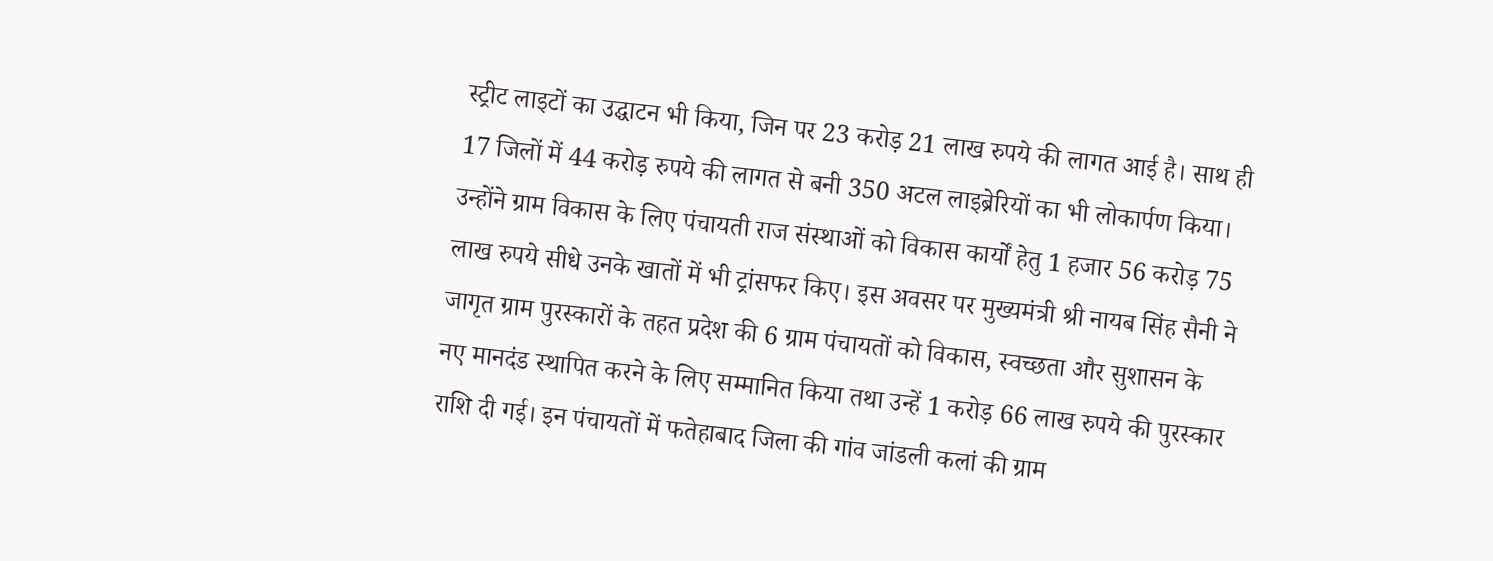स्ट्रीट लाइटों का उद्घाटन भी किया, जिन पर 23 करोड़ 21 लाख रुपये की लागत आई है। साथ ही 17 जिलों में 44 करोड़ रुपये की लागत से बनी 350 अटल लाइब्रेरियों का भी लोकार्पण किया। उन्होंने ग्राम विकास के लिए पंचायती राज संस्थाओं को विकास कार्यों हेतु 1 हजार 56 करोड़ 75 लाख रुपये सीधे उनके खातों में भी ट्रांसफर किए। इस अवसर पर मुख्यमंत्री श्री नायब सिंह सैनी ने जागृत ग्राम पुरस्कारों के तहत प्रदेश की 6 ग्राम पंचायतों को विकास, स्वच्छता और सुशासन के नए मानदंड स्थापित करने के लिए सम्मानित किया तथा उन्हें 1 करोड़ 66 लाख रुपये की पुरस्कार राशि दी गई। इन पंचायतों में फतेहाबाद जिला की गांव जांडली कलां की ग्राम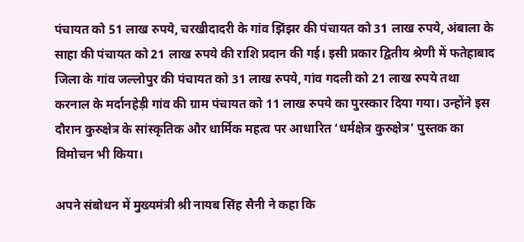पंचायत को 51 लाख रुपये, चरखीदादरी के गांव झिंझर की पंचायत को 31 लाख रुपये, अंबाला के साहा की पंचायत को 21 लाख रुपये की राशि प्रदान की गई। इसी प्रकार द्वितीय श्रेणी में फतेहाबाद जिला के गांव जल्लोपुर की पंचायत को 31 लाख रुपये, गांव गदली को 21 लाख रुपये तथा करनाल के मर्दानहेड़ी गांव की ग्राम पंचायत को 11 लाख रुपये का पुरस्कार दिया गया। उन्होंने इस दौरान कुरुक्षेत्र के सांस्कृतिक और धार्मिक महत्व पर आधारित ‘धर्मक्षेत्र कुरुक्षेत्र’ पुस्तक का विमोचन भी किया।

अपने संबोधन में मुख्यमंत्री श्री नायब सिंह सैनी ने कहा कि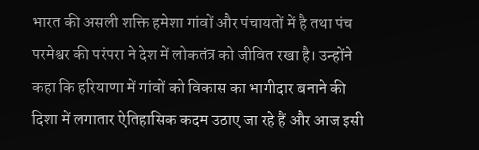भारत की असली शक्ति हमेशा गांवों और पंचायतों में है तथा पंच परमेश्वर की परंपरा ने देश में लोकतंत्र को जीवित रखा है। उन्होंने कहा कि हरियाणा में गांवों को विकास का भागीदार बनाने की दिशा में लगातार ऐतिहासिक कदम उठाए जा रहे हैं और आज इसी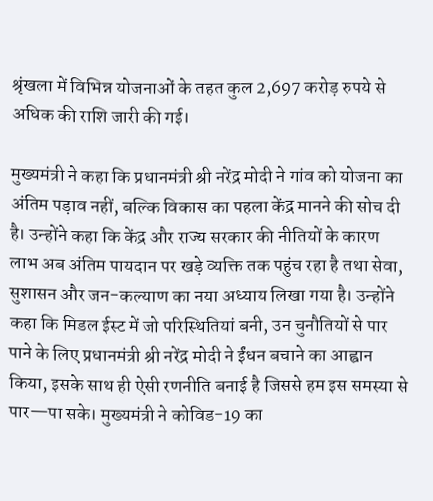श्रृंखला में विभिन्न योजनाओं के तहत कुल 2,697 करोड़ रुपये से अधिक की राशि जारी की गई।

मुख्यमंत्री ने कहा कि प्रधानमंत्री श्री नरेंद्र मोदी ने गांव को योजना का अंतिम पड़ाव नहीं, बल्कि विकास का पहला केंद्र मानने की सोच दी है। उन्होंने कहा कि केंद्र और राज्य सरकार की नीतियों के कारण लाभ अब अंतिम पायदान पर खड़े व्यक्ति तक पहुंच रहा है तथा सेवा, सुशासन और जन-कल्याण का नया अध्याय लिखा गया है। उन्होंने कहा कि मिडल ईस्ट में जो परिस्थितियां बनी, उन चुनौतियों से पार पाने के लिए प्रधानमंत्री श्री नरेंद्र मोदी ने ईंधन बचाने का आह्वान किया, इसके साथ ही ऐसी रणनीति बनाई है जिससे हम इस समस्या से पार—पा सके। मुख्यमंत्री ने कोविड-19 का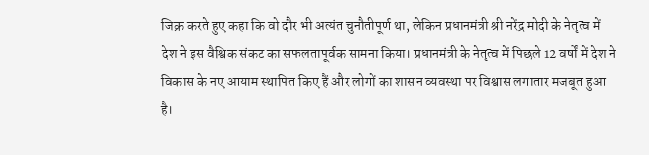जिक्र करते हुए कहा कि वो दौर भी अत्यंत चुनौतीपूर्ण था, लेकिन प्रधानमंत्री श्री नरेंद्र मोदी के नेतृत्व में देश ने इस वैश्विक संकट का सफलतापूर्वक सामना किया। प्रधानमंत्री के नेतृत्व में पिछले 12 वर्षों में देश ने विकास के नए आयाम स्थापित किए हैं और लोगों का शासन व्यवस्था पर विश्वास लगातार मजबूत हुआ है।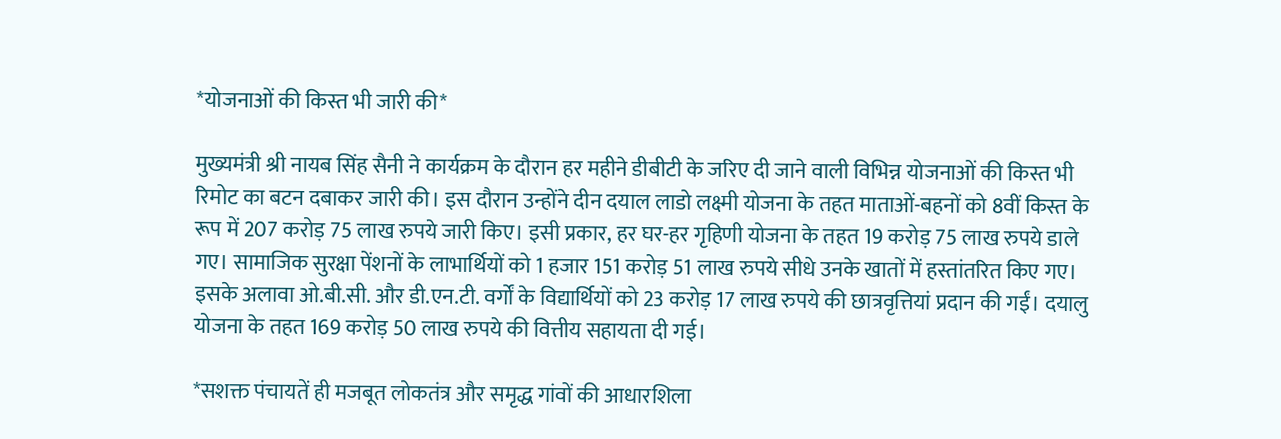*योजनाओं की किस्त भी जारी की*

मुख्यमंत्री श्री नायब सिंह सैनी ने कार्यक्रम के दौरान हर महीने डीबीटी के जरिए दी जाने वाली विभिन्न योजनाओं की किस्त भी रिमोट का बटन दबाकर जारी की। इस दौरान उन्होंने दीन दयाल लाडो लक्ष्मी योजना के तहत माताओं-बहनों को 8वीं किस्त के रूप में 207 करोड़ 75 लाख रुपये जारी किए। इसी प्रकार, हर घर-हर गृहिणी योजना के तहत 19 करोड़ 75 लाख रुपये डाले गए। सामाजिक सुरक्षा पेंशनों के लाभार्थियों को 1 हजार 151 करोड़ 51 लाख रुपये सीधे उनके खातों में हस्तांतरित किए गए। इसके अलावा ओ.बी.सी. और डी.एन.टी. वर्गों के विद्यार्थियों को 23 करोड़ 17 लाख रुपये की छात्रवृत्तियां प्रदान की गईं। दयालु योजना के तहत 169 करोड़ 50 लाख रुपये की वित्तीय सहायता दी गई।

*सशक्त पंचायतें ही मजबूत लोकतंत्र और समृद्ध गांवों की आधारशिला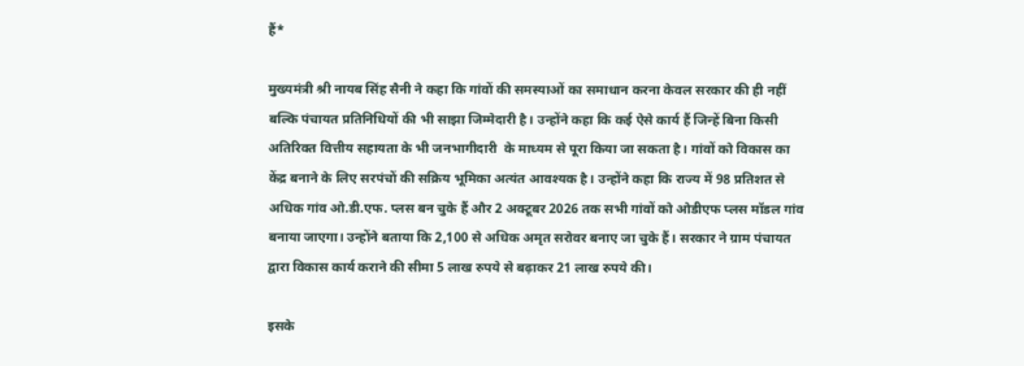हैं*

मुख्यमंत्री श्री नायब सिंह सैनी ने कहा कि गांवों की समस्याओं का समाधान करना केवल सरकार की ही नहीं बल्कि पंचायत प्रतिनिधियों की भी साझा जिम्मेदारी है। उन्होंने कहा कि कई ऐसे कार्य हैं जिन्हें बिना किसी अतिरिक्त वित्तीय सहायता के भी जनभागीदारी  के माध्यम से पूरा किया जा सकता है। गांवों को विकास का केंद्र बनाने के लिए सरपंचों की सक्रिय भूमिका अत्यंत आवश्यक है। उन्होंने कहा कि राज्य में 98 प्रतिशत से अधिक गांव ओ.डी.एफ. प्लस बन चुके हैं और 2 अक्टूबर 2026 तक सभी गांवों को ओडीएफ प्लस मॉडल गांव बनाया जाएगा। उन्होंने बताया कि 2,100 से अधिक अमृत सरोवर बनाए जा चुके हैं। सरकार ने ग्राम पंचायत द्वारा विकास कार्य कराने की सीमा 5 लाख रुपये से बढ़ाकर 21 लाख रुपये की।

इसके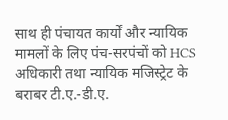साथ ही पंचायत कार्यों और न्यायिक मामलों के लिए पंच-सरपंचों को HCS अधिकारी तथा न्यायिक मजिस्ट्रेट के बराबर टी.ए.-डी.ए.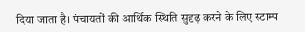दिया जाता है। पंचायतों की आर्थिक स्थिति सुदृढ़ करने के लिए स्टाम्प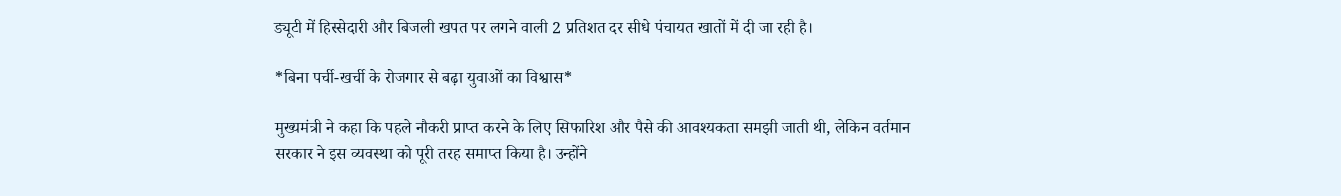ड्यूटी में हिस्सेदारी और बिजली खपत पर लगने वाली 2 प्रतिशत दर सीधे पंचायत खातों में दी जा रही है।

*बिना पर्ची-खर्ची के रोजगार से बढ़ा युवाओं का विश्वास*

मुख्यमंत्री ने कहा कि पहले नौकरी प्राप्त करने के लिए सिफारिश और पैसे की आवश्यकता समझी जाती थी, लेकिन वर्तमान सरकार ने इस व्यवस्था को पूरी तरह समाप्त किया है। उन्होंने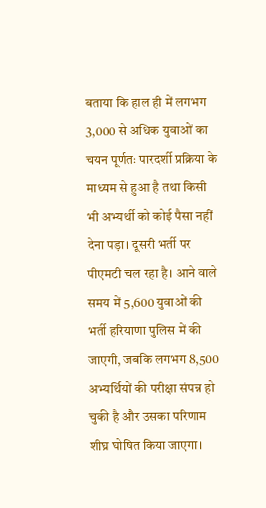बताया कि हाल ही में लगभग 3,000 से अधिक युवाओं का चयन पूर्णतः पारदर्शी प्रक्रिया के माध्यम से हुआ है तथा किसी भी अभ्यर्थी को कोई पैसा नहीं देना पड़ा। दूसरी भर्ती पर पीएमटी चल रहा है। आने वाले समय में 5,600 युवाओं की भर्ती हरियाणा पुलिस में की जाएगी, जबकि लगभग 8,500 अभ्यर्थियों की परीक्षा संपन्न हो चुकी है और उसका परिणाम शीघ्र घोषित किया जाएगा।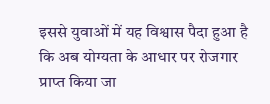इससे युवाओं में यह विश्वास पैदा हुआ है कि अब योग्यता के आधार पर रोजगार प्राप्त किया जा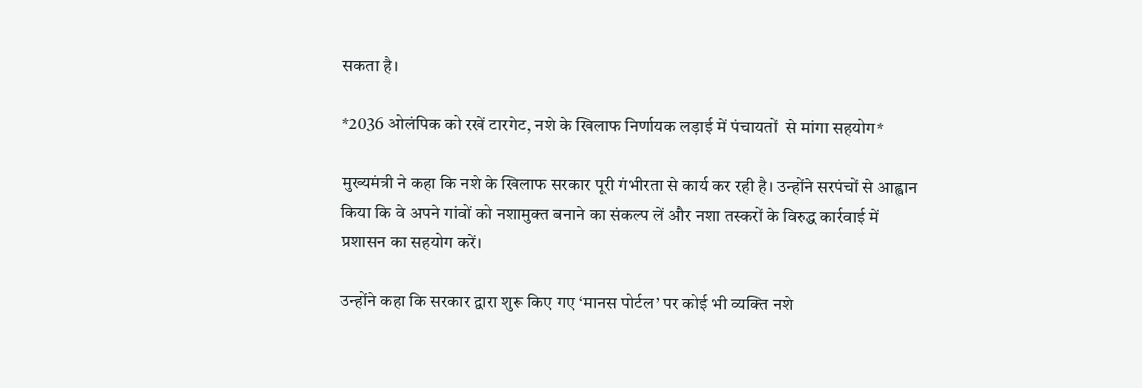सकता है।

*2036 ओलंपिक को रखें टारगेट, नशे के खिलाफ निर्णायक लड़ाई में पंचायतों  से मांगा सहयोग*

मुख्यमंत्री ने कहा कि नशे के खिलाफ सरकार पूरी गंभीरता से कार्य कर रही है। उन्होंने सरपंचों से आह्वान किया कि वे अपने गांवों को नशामुक्त बनाने का संकल्प लें और नशा तस्करों के विरुद्ध कार्रवाई में प्रशासन का सहयोग करें।

उन्होंने कहा कि सरकार द्वारा शुरू किए गए ‘मानस पोर्टल’ पर कोई भी व्यक्ति नशे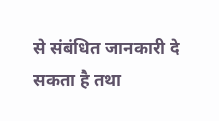से संबंधित जानकारी दे सकता है तथा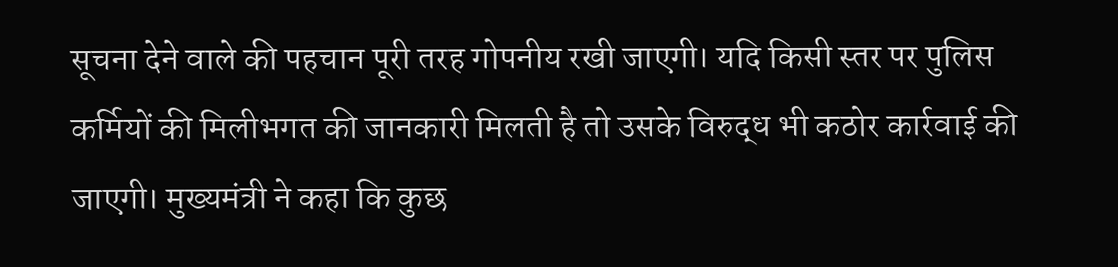सूचना देने वाले की पहचान पूरी तरह गोपनीय रखी जाएगी। यदि किसी स्तर पर पुलिस कर्मियों की मिलीभगत की जानकारी मिलती है तो उसके विरुद्ध भी कठोर कार्रवाई की जाएगी। मुख्यमंत्री ने कहा कि कुछ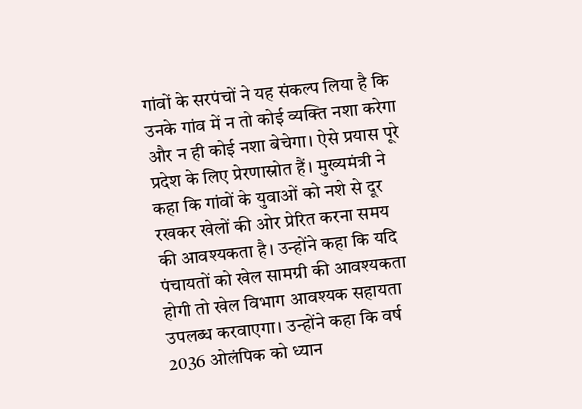गांवों के सरपंचों ने यह संकल्प लिया है कि उनके गांव में न तो कोई व्यक्ति नशा करेगा और न ही कोई नशा बेचेगा। ऐसे प्रयास पूरे प्रदेश के लिए प्रेरणास्रोत हैं। मुख्यमंत्री ने कहा कि गांवों के युवाओं को नशे से दूर रखकर खेलों की ओर प्रेरित करना समय की आवश्यकता है। उन्होंने कहा कि यदि पंचायतों को खेल सामग्री की आवश्यकता होगी तो खेल विभाग आवश्यक सहायता उपलब्ध करवाएगा। उन्होंने कहा कि वर्ष 2036 ओलंपिक को ध्यान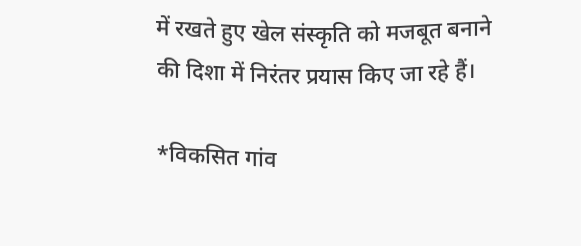में रखते हुए खेल संस्कृति को मजबूत बनाने की दिशा में निरंतर प्रयास किए जा रहे हैं।

*विकसित गांव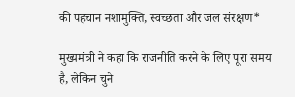की पहचान नशामुक्ति, स्वच्छता और जल संरक्षण*

मुख्यमंत्री ने कहा कि राजनीति करने के लिए पूरा समय है, लेकिन चुने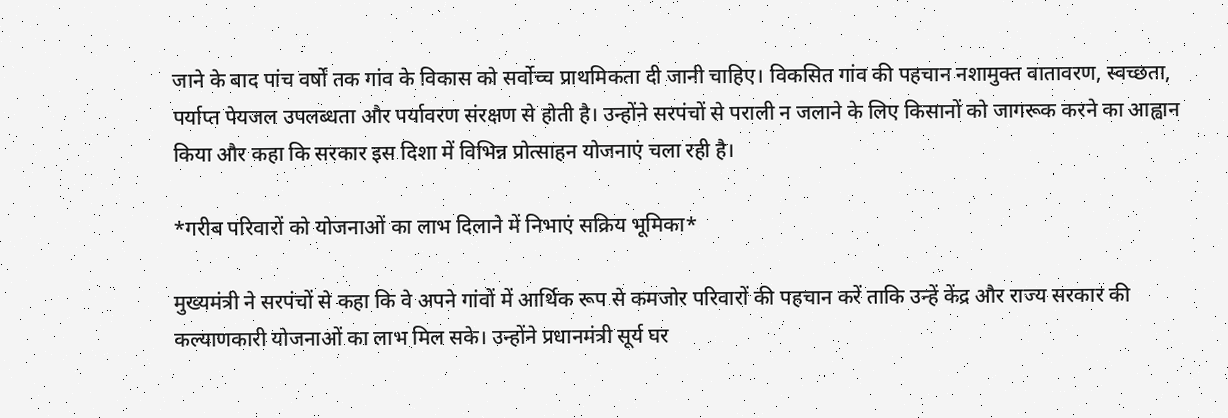जाने के बाद पांच वर्षों तक गांव के विकास को सर्वोच्च प्राथमिकता दी जानी चाहिए। विकसित गांव की पहचान नशामुक्त वातावरण, स्वच्छता, पर्याप्त पेयजल उपलब्धता और पर्यावरण संरक्षण से होती है। उन्होंने सरपंचों से पराली न जलाने के लिए किसानों को जागरूक करने का आह्वान किया और कहा कि सरकार इस दिशा में विभिन्न प्रोत्साहन योजनाएं चला रही है।

*गरीब परिवारों को योजनाओं का लाभ दिलाने में निभाएं सक्रिय भूमिका*

मुख्यमंत्री ने सरपंचों से कहा कि वे अपने गांवों में आर्थिक रूप से कमजोर परिवारों की पहचान करें ताकि उन्हें केंद्र और राज्य सरकार की कल्याणकारी योजनाओं का लाभ मिल सके। उन्होंने प्रधानमंत्री सूर्य घर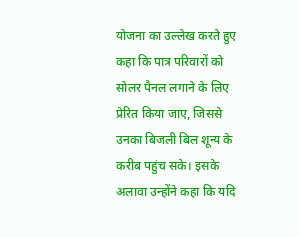योजना का उल्लेख करते हुए कहा कि पात्र परिवारों को सोलर पैनल लगाने के लिए प्रेरित किया जाए, जिससे उनका बिजली बिल शून्य के करीब पहुंच सके। इसके अलावा उन्होंने कहा कि यदि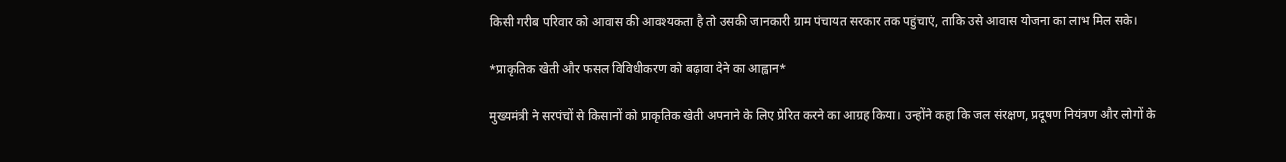किसी गरीब परिवार को आवास की आवश्यकता है तो उसकी जानकारी ग्राम पंचायत सरकार तक पहुंचाएं, ताकि उसे आवास योजना का लाभ मिल सके।

*प्राकृतिक खेती और फसल विविधीकरण को बढ़ावा देने का आह्वान*

मुख्यमंत्री ने सरपंचों से किसानों को प्राकृतिक खेती अपनाने के लिए प्रेरित करने का आग्रह किया। उन्होंने कहा कि जल संरक्षण, प्रदूषण नियंत्रण और लोगों के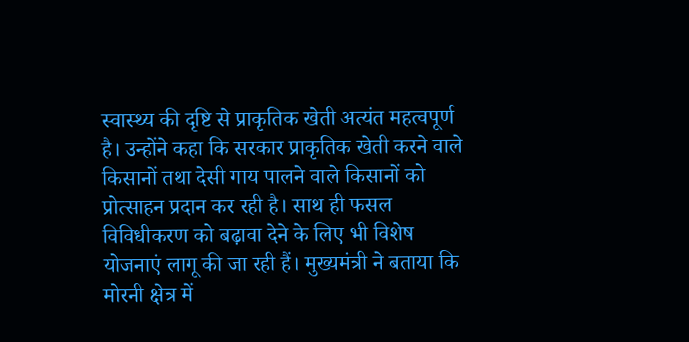स्वास्थ्य की दृष्टि से प्राकृतिक खेती अत्यंत महत्वपूर्ण है। उन्होंने कहा कि सरकार प्राकृतिक खेती करने वाले किसानों तथा देसी गाय पालने वाले किसानों को प्रोत्साहन प्रदान कर रही है। साथ ही फसल विविधीकरण को बढ़ावा देने के लिए भी विशेष योजनाएं लागू की जा रही हैं। मुख्यमंत्री ने बताया कि मोरनी क्षेत्र में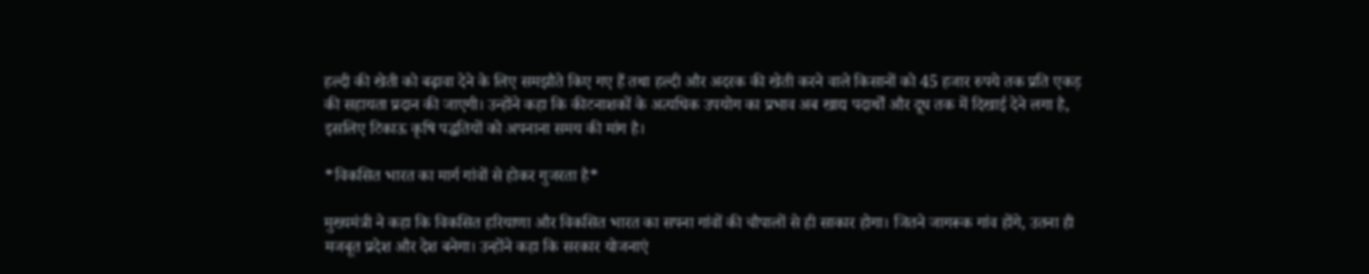हल्दी की खेती को बढ़ावा देने के लिए समझौते किए गए हैं तथा हल्दी और अदरक की खेती करने वाले किसानों को 45 हजार रुपये तक प्रति एकड़ की सहायता प्रदान की जाएगी। उन्होंने कहा कि कीटनाशकों के अत्यधिक उपयोग का प्रभाव अब खाद्य पदार्थों और दूध तक में दिखाई देने लगा है, इसलिए टिकाऊ कृषि पद्धतियों को अपनाना समय की मांग है।

*विकसित भारत का मार्ग गांवों से होकर गुजरता है*

मुख्यमंत्री ने कहा कि विकसित हरियाणा और विकसित भारत का सपना गांवों की चौपालों से ही साकार होगा। जितने जागरूक गांव होंगे, उतना ही मजबूत प्रदेश और देश बनेगा। उन्होंने कहा कि सरकार योजनाएं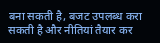बना सकती है, बजट उपलब्ध करा सकती है और नीतियां तैयार कर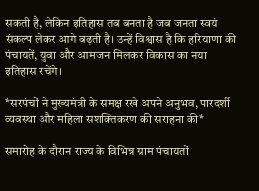सकती है, लेकिन इतिहास तब बनता है जब जनता स्वयं संकल्प लेकर आगे बढ़ती है। उन्हें विश्वास है कि हरियाणा की पंचायतें, युवा और आमजन मिलकर विकास का नया इतिहास रचेंगे।

*सरपंचों ने मुख्यमंत्री के समक्ष रखे अपने अनुभव, पारदर्शी व्यवस्था और महिला सशक्तिकरण की सराहना की*

समारोह के दौरान राज्य के विभिन्न ग्राम पंचायतों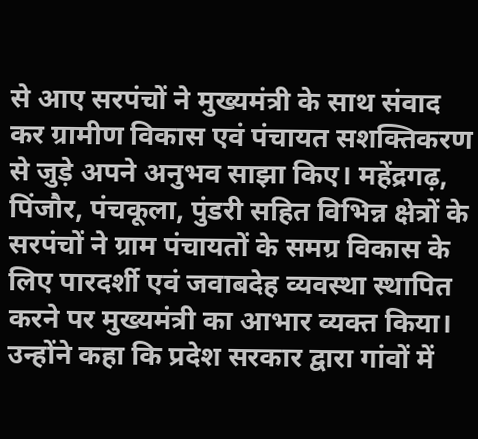से आए सरपंचों ने मुख्यमंत्री के साथ संवाद कर ग्रामीण विकास एवं पंचायत सशक्तिकरण से जुड़े अपने अनुभव साझा किए। महेंद्रगढ़, पिंजौर, पंचकूला, पुंडरी सहित विभिन्न क्षेत्रों के सरपंचों ने ग्राम पंचायतों के समग्र विकास के लिए पारदर्शी एवं जवाबदेह व्यवस्था स्थापित करने पर मुख्यमंत्री का आभार व्यक्त किया। उन्होंने कहा कि प्रदेश सरकार द्वारा गांवों में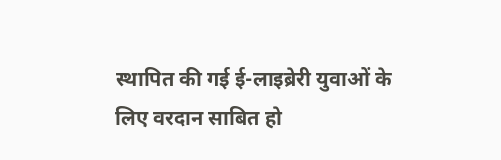स्थापित की गई ई-लाइब्रेरी युवाओं के लिए वरदान साबित हो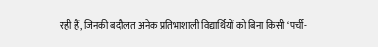रही हैं, जिनकी बदौलत अनेक प्रतिभाशाली विद्यार्थियों को बिना किसी ‘पर्ची-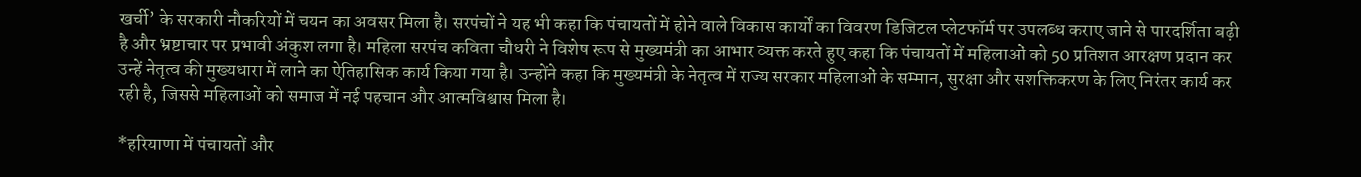खर्ची’ के सरकारी नौकरियों में चयन का अवसर मिला है। सरपंचों ने यह भी कहा कि पंचायतों में होने वाले विकास कार्यों का विवरण डिजिटल प्लेटफॉर्म पर उपलब्ध कराए जाने से पारदर्शिता बढ़ी है और भ्रष्टाचार पर प्रभावी अंकुश लगा है। महिला सरपंच कविता चौधरी ने विशेष रूप से मुख्यमंत्री का आभार व्यक्त करते हुए कहा कि पंचायतों में महिलाओं को 50 प्रतिशत आरक्षण प्रदान कर उन्हें नेतृत्व की मुख्यधारा में लाने का ऐतिहासिक कार्य किया गया है। उन्होंने कहा कि मुख्यमंत्री के नेतृत्व में राज्य सरकार महिलाओं के सम्मान, सुरक्षा और सशक्तिकरण के लिए निरंतर कार्य कर रही है, जिससे महिलाओं को समाज में नई पहचान और आत्मविश्वास मिला है।

*हरियाणा में पंचायतों और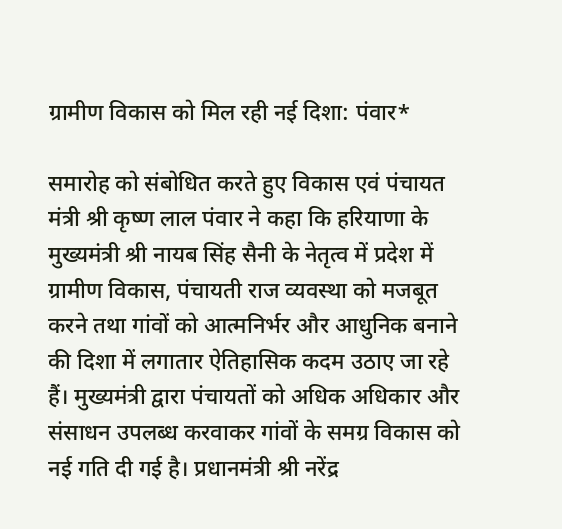ग्रामीण विकास को मिल रही नई दिशा: पंवार*

समारोह को संबोधित करते हुए विकास एवं पंचायत मंत्री श्री कृष्ण लाल पंवार ने कहा कि हरियाणा के मुख्यमंत्री श्री नायब सिंह सैनी के नेतृत्व में प्रदेश में ग्रामीण विकास, पंचायती राज व्यवस्था को मजबूत करने तथा गांवों को आत्मनिर्भर और आधुनिक बनाने की दिशा में लगातार ऐतिहासिक कदम उठाए जा रहे हैं। मुख्यमंत्री द्वारा पंचायतों को अधिक अधिकार और संसाधन उपलब्ध करवाकर गांवों के समग्र विकास को नई गति दी गई है। प्रधानमंत्री श्री नरेंद्र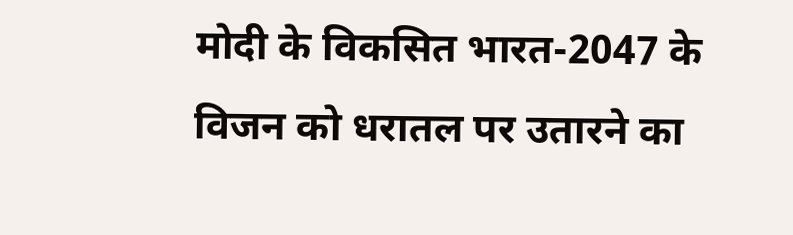मोदी के विकसित भारत-2047 के विजन को धरातल पर उतारने का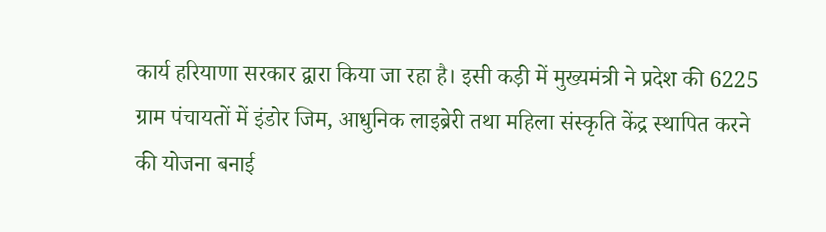कार्य हरियाणा सरकार द्वारा किया जा रहा है। इसी कड़ी में मुख्यमंत्री ने प्रदेश की 6225 ग्राम पंचायतों में इंडोर जिम, आधुनिक लाइब्रेरी तथा महिला संस्कृति केंद्र स्थापित करने की योजना बनाई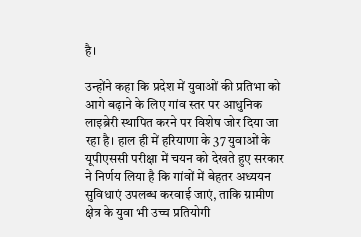है।

उन्होंने कहा कि प्रदेश में युवाओं की प्रतिभा को आगे बढ़ाने के लिए गांव स्तर पर आधुनिक लाइब्रेरी स्थापित करने पर विशेष जोर दिया जा रहा है। हाल ही में हरियाणा के 37 युवाओं के यूपीएससी परीक्षा में चयन को देखते हुए सरकार ने निर्णय लिया है कि गांवों में बेहतर अध्ययन सुविधाएं उपलब्ध करवाई जाएं, ताकि ग्रामीण क्षेत्र के युवा भी उच्च प्रतियोगी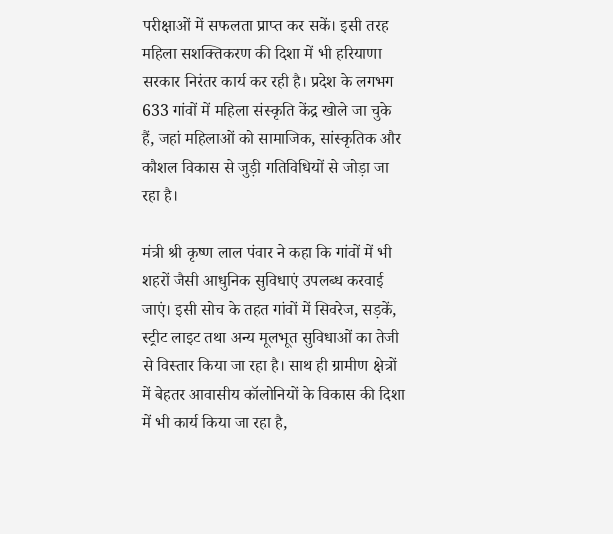परीक्षाओं में सफलता प्राप्त कर सकें। इसी तरह महिला सशक्तिकरण की दिशा में भी हरियाणा सरकार निरंतर कार्य कर रही है। प्रदेश के लगभग 633 गांवों में महिला संस्कृति केंद्र खोले जा चुके हैं, जहां महिलाओं को सामाजिक, सांस्कृतिक और कौशल विकास से जुड़ी गतिविधियों से जोड़ा जा रहा है।

मंत्री श्री कृष्ण लाल पंवार ने कहा कि गांवों में भी शहरों जैसी आधुनिक सुविधाएं उपलब्ध करवाई जाएं। इसी सोच के तहत गांवों में सिवरेज, सड़कें, स्ट्रीट लाइट तथा अन्य मूलभूत सुविधाओं का तेजी से विस्तार किया जा रहा है। साथ ही ग्रामीण क्षेत्रों में बेहतर आवासीय कॉलोनियों के विकास की दिशा में भी कार्य किया जा रहा है,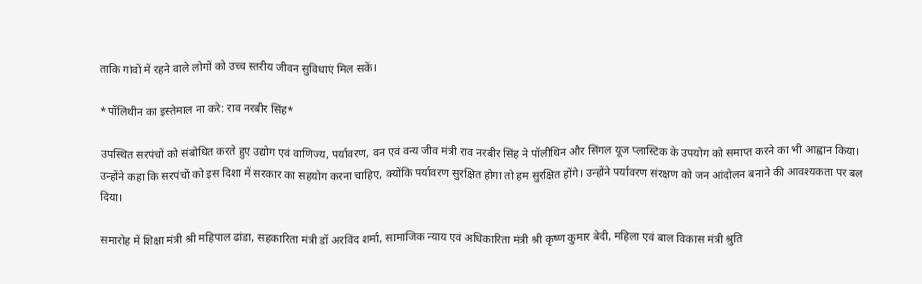ताकि गांवों में रहने वाले लोगों को उच्च स्तरीय जीवन सुविधाएं मिल सकें।

*पॉलिथीन का इस्तेमाल ना करे: राव नरबीर सिंह*

उपस्थित सरपंचों को संबोधित करते हुए उद्योग एवं वाणिज्य, पर्यावरण, वन एवं वन्य जीव मंत्री राव नरबीर सिंह ने पॉलीथिन और सिंगल यूज प्लास्टिक के उपयोग को समाप्त करने का भी आह्वान किया। उन्होंने कहा कि सरपंचों को इस दिशा में सरकार का सहयोग करना चाहिए, क्योंकि पर्यावरण सुरक्षित होगा तो हम सुरक्षित होंगे। उन्होंने पर्यावरण संरक्षण को जन आंदोलन बनाने की आवश्यकता पर बल दिया।

समारोह में शिक्षा मंत्री श्री महिपाल ढांडा, सहकारिता मंत्री डॉ अरविंद शर्मा, सामाजिक न्याय एवं अधिकारिता मंत्री श्री कृष्ण कुमार बेदी, महिला एवं बाल विकास मंत्री श्रुति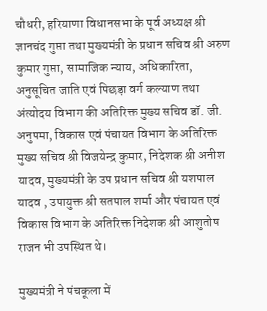चौधरी, हरियाणा विधानसभा के पूर्व अध्यक्ष श्री ज्ञानचंद गुप्ता तथा मुख्यमंत्री के प्रधान सचिव श्री अरुण कुमार गुप्ता, सामाजिक न्याय, अधिकारिता, अनुसूचित जाति एवं पिछड़ा वर्ग कल्याण तथा अंत्योदय विभाग की अतिरिक्त मुख्य सचिव डॉ. जी. अनुपमा, विकास एवं पंचायत विभाग के अतिरिक्त मुख्य सचिव श्री विजयेन्द्र कुमार, निदेशक श्री अनीश यादव, मुख्यमंत्री के उप प्रधान सचिव श्री यशपाल यादव , उपायुक्त श्री सतपाल शर्मा और पंचायत एवं विकास विभाग के अतिरिक्त निदेशक श्री आशुतोष राजन भी उपस्थित थे।

मुख्यमंत्री ने पंचकूला में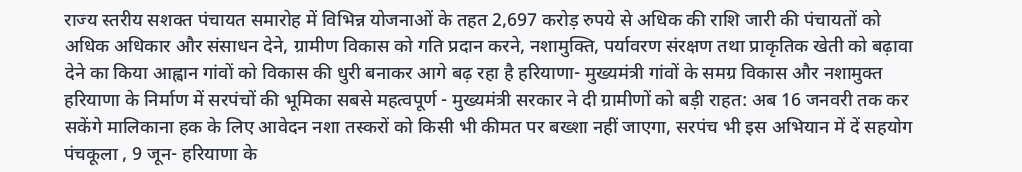राज्य स्तरीय सशक्त पंचायत समारोह में विभिन्न योजनाओं के तहत 2,697 करोड़ रुपये से अधिक की राशि जारी की पंचायतों को अधिक अधिकार और संसाधन देने, ग्रामीण विकास को गति प्रदान करने, नशामुक्ति, पर्यावरण संरक्षण तथा प्राकृतिक खेती को बढ़ावा देने का किया आह्वान गांवों को विकास की धुरी बनाकर आगे बढ़ रहा है हरियाणा- मुख्यमंत्री गांवों के समग्र विकास और नशामुक्त हरियाणा के निर्माण में सरपंचों की भूमिका सबसे महत्वपूर्ण - मुख्यमंत्री सरकार ने दी ग्रामीणों को बड़ी राहत: अब 16 जनवरी तक कर सकेंगे मालिकाना हक के लिए आवेदन नशा तस्करों को किसी भी कीमत पर बख्शा नहीं जाएगा, सरपंच भी इस अभियान में दें सहयोग पंचकूला , 9 जून- हरियाणा के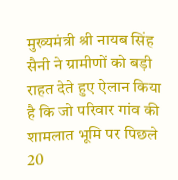मुख्यमंत्री श्री नायब सिंह सैनी ने ग्रामीणों को बड़ी राहत देते हुए ऐलान किया है कि जो परिवार गांव की शामलात भूमि पर पिछले 20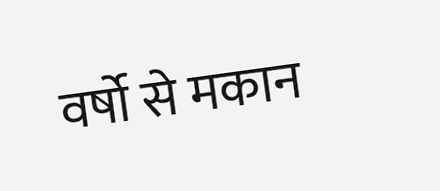वर्षो से मकान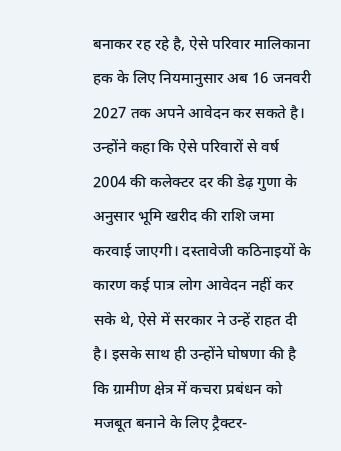बनाकर रह रहे है, ऐसे परिवार मालिकाना हक के लिए नियमानुसार अब 16 जनवरी 2027 तक अपने आवेदन कर सकते है। उन्होंने कहा कि ऐसे परिवारों से वर्ष 2004 की कलेक्टर दर की डेढ़ गुणा के अनुसार भूमि खरीद की राशि जमा करवाई जाएगी। दस्तावेजी कठिनाइयों के कारण कई पात्र लोग आवेदन नहीं कर सके थे, ऐसे में सरकार ने उन्हें राहत दी है। इसके साथ ही उन्होंने घोषणा की है कि ग्रामीण क्षेत्र में कचरा प्रबंधन को मजबूत बनाने के लिए ट्रैक्टर-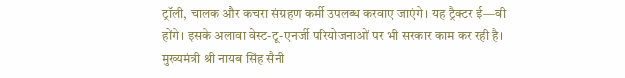ट्रॉली, चालक और कचरा संग्रहण कर्मी उपलब्ध करवाए जाएंगे। यह ट्रैक्टर ई—वी होंगे। इसके अलावा वेस्ट-टू-एनर्जी परियोजनाओं पर भी सरकार काम कर रही है। मुख्यमंत्री श्री नायब सिंह सैनी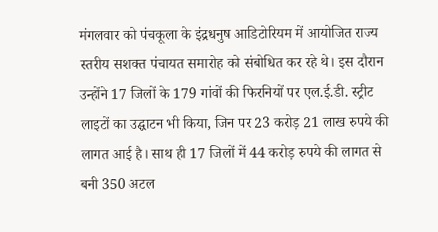मंगलवार को पंचकूला के इंद्रधनुष आडिटोरियम में आयोजित राज्य स्तरीय सशक्त पंचायत समारोह को संबोधित कर रहे थे। इस दौरान उन्होंने 17 जिलों के 179 गांवों की फिरनियों पर एल.ई.डी. स्ट्रीट लाइटों का उद्घाटन भी किया, जिन पर 23 करोड़ 21 लाख रुपये की लागत आई है। साथ ही 17 जिलों में 44 करोड़ रुपये की लागत से बनी 350 अटल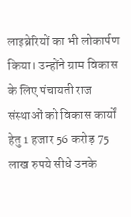लाइब्रेरियों का भी लोकार्पण किया। उन्होंने ग्राम विकास के लिए पंचायती राज संस्थाओं को विकास कार्यों हेतु 1 हजार 56 करोड़ 75 लाख रुपये सीधे उनके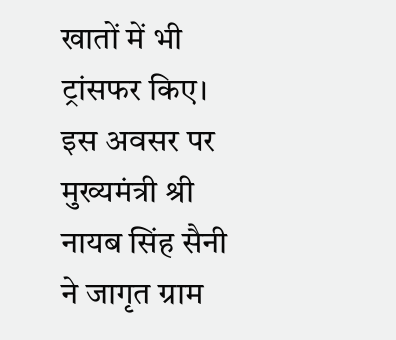खातों में भी ट्रांसफर किए। इस अवसर पर मुख्यमंत्री श्री नायब सिंह सैनी ने जागृत ग्राम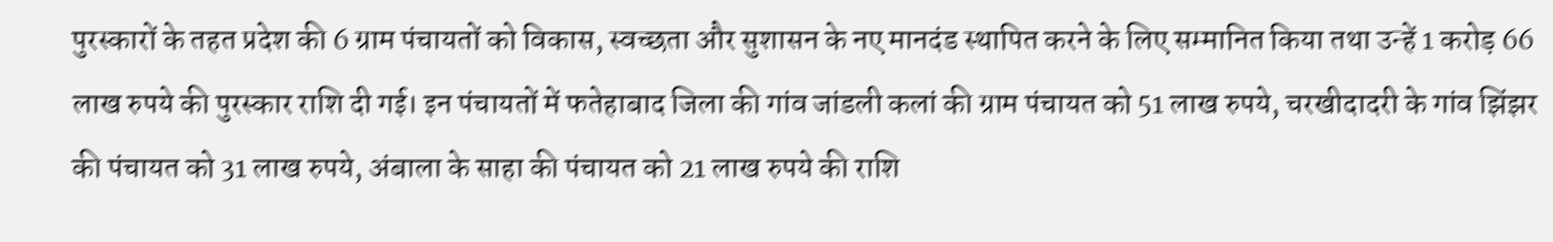पुरस्कारों के तहत प्रदेश की 6 ग्राम पंचायतों को विकास, स्वच्छता और सुशासन के नए मानदंड स्थापित करने के लिए सम्मानित किया तथा उन्हें 1 करोड़ 66 लाख रुपये की पुरस्कार राशि दी गई। इन पंचायतों में फतेहाबाद जिला की गांव जांडली कलां की ग्राम पंचायत को 51 लाख रुपये, चरखीदादरी के गांव झिंझर की पंचायत को 31 लाख रुपये, अंबाला के साहा की पंचायत को 21 लाख रुपये की राशि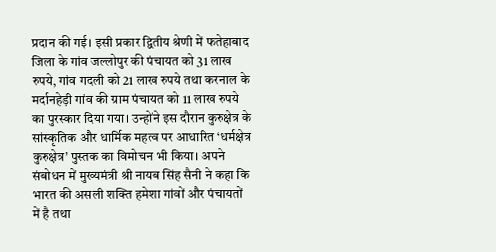प्रदान की गई। इसी प्रकार द्वितीय श्रेणी में फतेहाबाद जिला के गांव जल्लोपुर की पंचायत को 31 लाख रुपये, गांव गदली को 21 लाख रुपये तथा करनाल के मर्दानहेड़ी गांव की ग्राम पंचायत को 11 लाख रुपये का पुरस्कार दिया गया। उन्होंने इस दौरान कुरुक्षेत्र के सांस्कृतिक और धार्मिक महत्व पर आधारित ‘धर्मक्षेत्र कुरुक्षेत्र’ पुस्तक का विमोचन भी किया। अपने संबोधन में मुख्यमंत्री श्री नायब सिंह सैनी ने कहा कि भारत की असली शक्ति हमेशा गांवों और पंचायतों में है तथा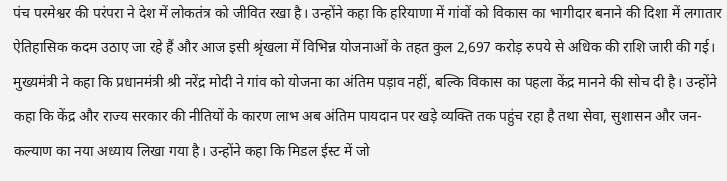पंच परमेश्वर की परंपरा ने देश में लोकतंत्र को जीवित रखा है। उन्होंने कहा कि हरियाणा में गांवों को विकास का भागीदार बनाने की दिशा में लगातार ऐतिहासिक कदम उठाए जा रहे हैं और आज इसी श्रृंखला में विभिन्न योजनाओं के तहत कुल 2,697 करोड़ रुपये से अधिक की राशि जारी की गई। मुख्यमंत्री ने कहा कि प्रधानमंत्री श्री नरेंद्र मोदी ने गांव को योजना का अंतिम पड़ाव नहीं, बल्कि विकास का पहला केंद्र मानने की सोच दी है। उन्होंने कहा कि केंद्र और राज्य सरकार की नीतियों के कारण लाभ अब अंतिम पायदान पर खड़े व्यक्ति तक पहुंच रहा है तथा सेवा, सुशासन और जन-कल्याण का नया अध्याय लिखा गया है। उन्होंने कहा कि मिडल ईस्ट में जो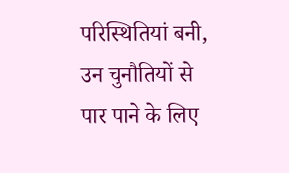परिस्थितियां बनी, उन चुनौतियों से पार पाने के लिए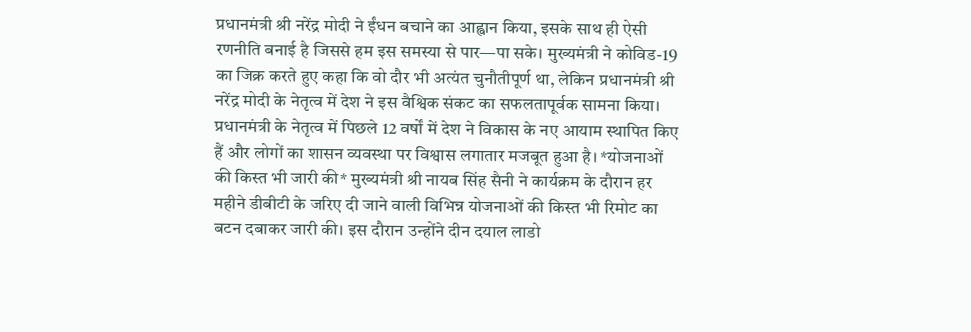प्रधानमंत्री श्री नरेंद्र मोदी ने ईंधन बचाने का आह्वान किया, इसके साथ ही ऐसी रणनीति बनाई है जिससे हम इस समस्या से पार—पा सके। मुख्यमंत्री ने कोविड-19 का जिक्र करते हुए कहा कि वो दौर भी अत्यंत चुनौतीपूर्ण था, लेकिन प्रधानमंत्री श्री नरेंद्र मोदी के नेतृत्व में देश ने इस वैश्विक संकट का सफलतापूर्वक सामना किया। प्रधानमंत्री के नेतृत्व में पिछले 12 वर्षों में देश ने विकास के नए आयाम स्थापित किए हैं और लोगों का शासन व्यवस्था पर विश्वास लगातार मजबूत हुआ है। *योजनाओं की किस्त भी जारी की* मुख्यमंत्री श्री नायब सिंह सैनी ने कार्यक्रम के दौरान हर महीने डीबीटी के जरिए दी जाने वाली विभिन्न योजनाओं की किस्त भी रिमोट का बटन दबाकर जारी की। इस दौरान उन्होंने दीन दयाल लाडो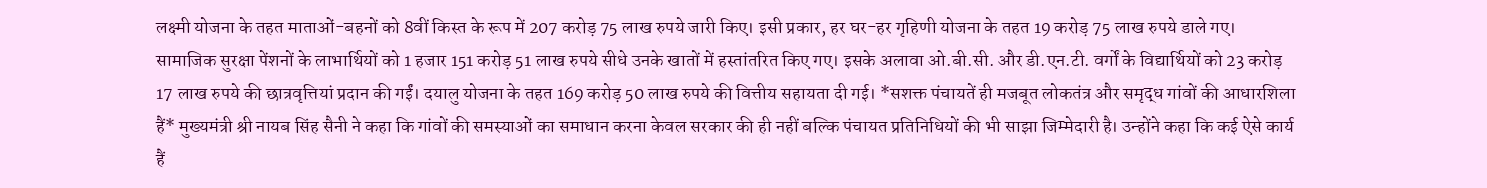लक्ष्मी योजना के तहत माताओं-बहनों को 8वीं किस्त के रूप में 207 करोड़ 75 लाख रुपये जारी किए। इसी प्रकार, हर घर-हर गृहिणी योजना के तहत 19 करोड़ 75 लाख रुपये डाले गए। सामाजिक सुरक्षा पेंशनों के लाभार्थियों को 1 हजार 151 करोड़ 51 लाख रुपये सीधे उनके खातों में हस्तांतरित किए गए। इसके अलावा ओ.बी.सी. और डी.एन.टी. वर्गों के विद्यार्थियों को 23 करोड़ 17 लाख रुपये की छात्रवृत्तियां प्रदान की गईं। दयालु योजना के तहत 169 करोड़ 50 लाख रुपये की वित्तीय सहायता दी गई। *सशक्त पंचायतें ही मजबूत लोकतंत्र और समृद्ध गांवों की आधारशिला हैं* मुख्यमंत्री श्री नायब सिंह सैनी ने कहा कि गांवों की समस्याओं का समाधान करना केवल सरकार की ही नहीं बल्कि पंचायत प्रतिनिधियों की भी साझा जिम्मेदारी है। उन्होंने कहा कि कई ऐसे कार्य हैं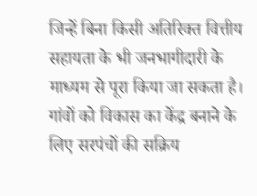जिन्हें बिना किसी अतिरिक्त वित्तीय सहायता के भी जनभागीदारी के माध्यम से पूरा किया जा सकता है। गांवों को विकास का केंद्र बनाने के लिए सरपंचों की सक्रिय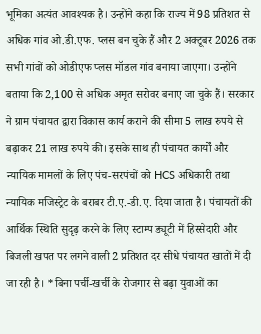भूमिका अत्यंत आवश्यक है। उन्होंने कहा कि राज्य में 98 प्रतिशत से अधिक गांव ओ.डी.एफ. प्लस बन चुके हैं और 2 अक्टूबर 2026 तक सभी गांवों को ओडीएफ प्लस मॉडल गांव बनाया जाएगा। उन्होंने बताया कि 2,100 से अधिक अमृत सरोवर बनाए जा चुके हैं। सरकार ने ग्राम पंचायत द्वारा विकास कार्य कराने की सीमा 5 लाख रुपये से बढ़ाकर 21 लाख रुपये की। इसके साथ ही पंचायत कार्यों और न्यायिक मामलों के लिए पंच-सरपंचों को HCS अधिकारी तथा न्यायिक मजिस्ट्रेट के बराबर टी.ए.-डी.ए. दिया जाता है। पंचायतों की आर्थिक स्थिति सुदृढ़ करने के लिए स्टाम्प ड्यूटी में हिस्सेदारी और बिजली खपत पर लगने वाली 2 प्रतिशत दर सीधे पंचायत खातों में दी जा रही है। *बिना पर्ची-खर्ची के रोजगार से बढ़ा युवाओं का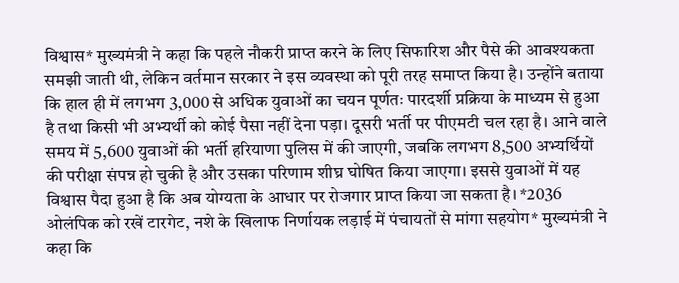विश्वास* मुख्यमंत्री ने कहा कि पहले नौकरी प्राप्त करने के लिए सिफारिश और पैसे की आवश्यकता समझी जाती थी, लेकिन वर्तमान सरकार ने इस व्यवस्था को पूरी तरह समाप्त किया है। उन्होंने बताया कि हाल ही में लगभग 3,000 से अधिक युवाओं का चयन पूर्णतः पारदर्शी प्रक्रिया के माध्यम से हुआ है तथा किसी भी अभ्यर्थी को कोई पैसा नहीं देना पड़ा। दूसरी भर्ती पर पीएमटी चल रहा है। आने वाले समय में 5,600 युवाओं की भर्ती हरियाणा पुलिस में की जाएगी, जबकि लगभग 8,500 अभ्यर्थियों की परीक्षा संपन्न हो चुकी है और उसका परिणाम शीघ्र घोषित किया जाएगा। इससे युवाओं में यह विश्वास पैदा हुआ है कि अब योग्यता के आधार पर रोजगार प्राप्त किया जा सकता है। *2036 ओलंपिक को रखें टारगेट, नशे के खिलाफ निर्णायक लड़ाई में पंचायतों से मांगा सहयोग* मुख्यमंत्री ने कहा कि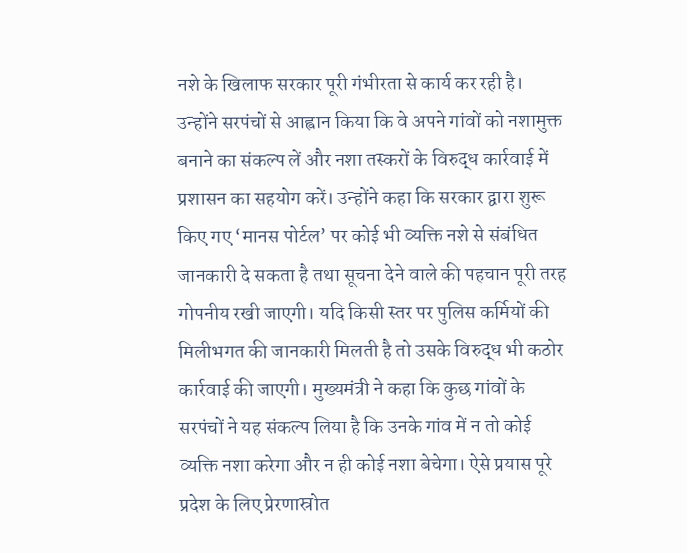नशे के खिलाफ सरकार पूरी गंभीरता से कार्य कर रही है। उन्होंने सरपंचों से आह्वान किया कि वे अपने गांवों को नशामुक्त बनाने का संकल्प लें और नशा तस्करों के विरुद्ध कार्रवाई में प्रशासन का सहयोग करें। उन्होंने कहा कि सरकार द्वारा शुरू किए गए ‘मानस पोर्टल’ पर कोई भी व्यक्ति नशे से संबंधित जानकारी दे सकता है तथा सूचना देने वाले की पहचान पूरी तरह गोपनीय रखी जाएगी। यदि किसी स्तर पर पुलिस कर्मियों की मिलीभगत की जानकारी मिलती है तो उसके विरुद्ध भी कठोर कार्रवाई की जाएगी। मुख्यमंत्री ने कहा कि कुछ गांवों के सरपंचों ने यह संकल्प लिया है कि उनके गांव में न तो कोई व्यक्ति नशा करेगा और न ही कोई नशा बेचेगा। ऐसे प्रयास पूरे प्रदेश के लिए प्रेरणास्रोत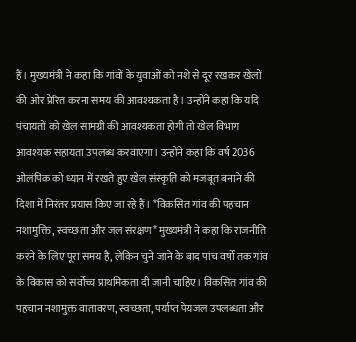हैं। मुख्यमंत्री ने कहा कि गांवों के युवाओं को नशे से दूर रखकर खेलों की ओर प्रेरित करना समय की आवश्यकता है। उन्होंने कहा कि यदि पंचायतों को खेल सामग्री की आवश्यकता होगी तो खेल विभाग आवश्यक सहायता उपलब्ध करवाएगा। उन्होंने कहा कि वर्ष 2036 ओलंपिक को ध्यान में रखते हुए खेल संस्कृति को मजबूत बनाने की दिशा में निरंतर प्रयास किए जा रहे हैं। *विकसित गांव की पहचान नशामुक्ति, स्वच्छता और जल संरक्षण* मुख्यमंत्री ने कहा कि राजनीति करने के लिए पूरा समय है, लेकिन चुने जाने के बाद पांच वर्षों तक गांव के विकास को सर्वोच्च प्राथमिकता दी जानी चाहिए। विकसित गांव की पहचान नशामुक्त वातावरण, स्वच्छता, पर्याप्त पेयजल उपलब्धता और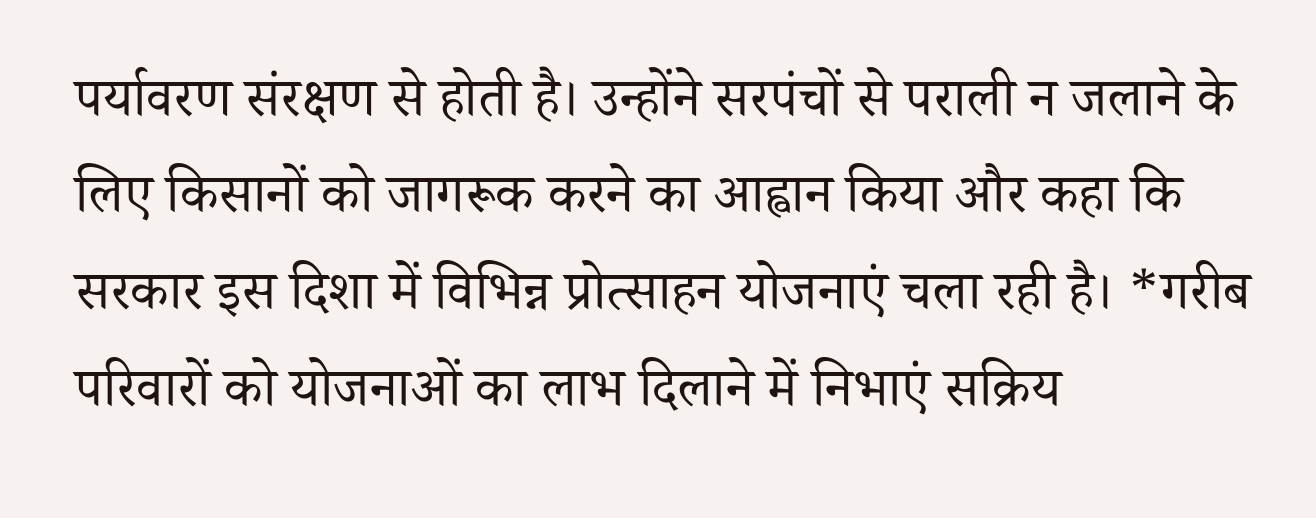पर्यावरण संरक्षण से होती है। उन्होंने सरपंचों से पराली न जलाने के लिए किसानों को जागरूक करने का आह्वान किया और कहा कि सरकार इस दिशा में विभिन्न प्रोत्साहन योजनाएं चला रही है। *गरीब परिवारों को योजनाओं का लाभ दिलाने में निभाएं सक्रिय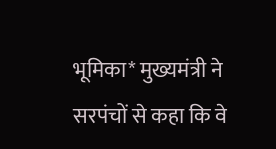भूमिका* मुख्यमंत्री ने सरपंचों से कहा कि वे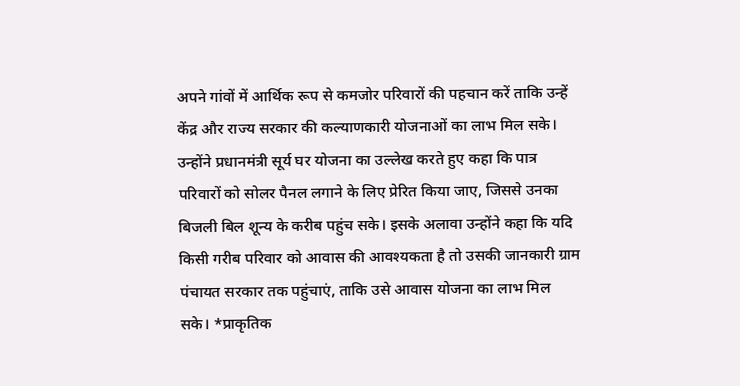अपने गांवों में आर्थिक रूप से कमजोर परिवारों की पहचान करें ताकि उन्हें केंद्र और राज्य सरकार की कल्याणकारी योजनाओं का लाभ मिल सके। उन्होंने प्रधानमंत्री सूर्य घर योजना का उल्लेख करते हुए कहा कि पात्र परिवारों को सोलर पैनल लगाने के लिए प्रेरित किया जाए, जिससे उनका बिजली बिल शून्य के करीब पहुंच सके। इसके अलावा उन्होंने कहा कि यदि किसी गरीब परिवार को आवास की आवश्यकता है तो उसकी जानकारी ग्राम पंचायत सरकार तक पहुंचाएं, ताकि उसे आवास योजना का लाभ मिल सके। *प्राकृतिक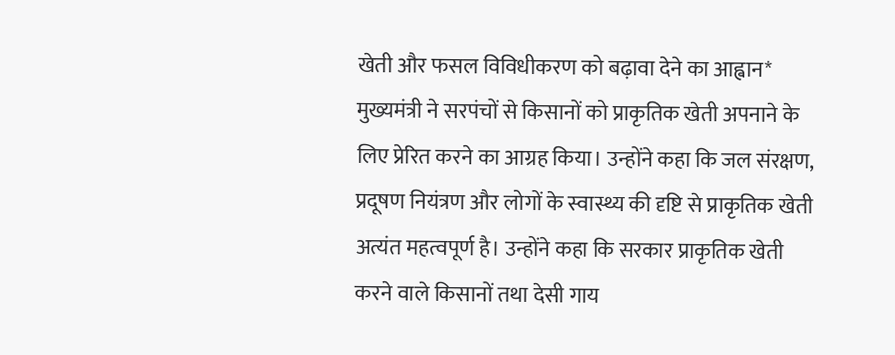खेती और फसल विविधीकरण को बढ़ावा देने का आह्वान* मुख्यमंत्री ने सरपंचों से किसानों को प्राकृतिक खेती अपनाने के लिए प्रेरित करने का आग्रह किया। उन्होंने कहा कि जल संरक्षण, प्रदूषण नियंत्रण और लोगों के स्वास्थ्य की दृष्टि से प्राकृतिक खेती अत्यंत महत्वपूर्ण है। उन्होंने कहा कि सरकार प्राकृतिक खेती करने वाले किसानों तथा देसी गाय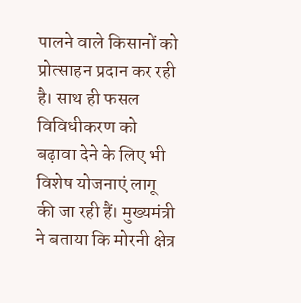पालने वाले किसानों को प्रोत्साहन प्रदान कर रही है। साथ ही फसल विविधीकरण को बढ़ावा देने के लिए भी विशेष योजनाएं लागू की जा रही हैं। मुख्यमंत्री ने बताया कि मोरनी क्षेत्र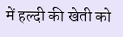में हल्दी की खेती को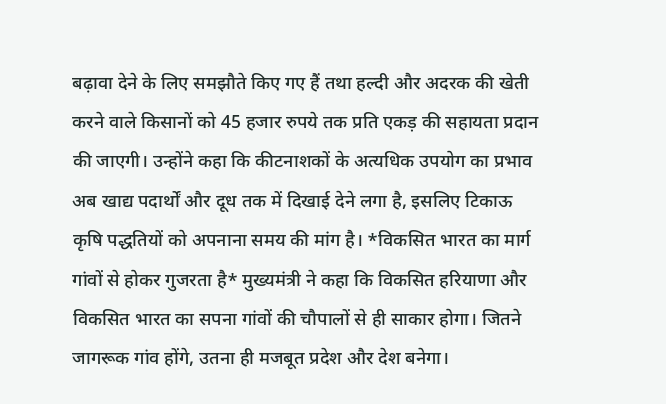बढ़ावा देने के लिए समझौते किए गए हैं तथा हल्दी और अदरक की खेती करने वाले किसानों को 45 हजार रुपये तक प्रति एकड़ की सहायता प्रदान की जाएगी। उन्होंने कहा कि कीटनाशकों के अत्यधिक उपयोग का प्रभाव अब खाद्य पदार्थों और दूध तक में दिखाई देने लगा है, इसलिए टिकाऊ कृषि पद्धतियों को अपनाना समय की मांग है। *विकसित भारत का मार्ग गांवों से होकर गुजरता है* मुख्यमंत्री ने कहा कि विकसित हरियाणा और विकसित भारत का सपना गांवों की चौपालों से ही साकार होगा। जितने जागरूक गांव होंगे, उतना ही मजबूत प्रदेश और देश बनेगा।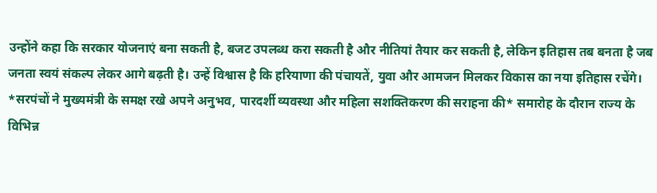उन्होंने कहा कि सरकार योजनाएं बना सकती है, बजट उपलब्ध करा सकती है और नीतियां तैयार कर सकती है, लेकिन इतिहास तब बनता है जब जनता स्वयं संकल्प लेकर आगे बढ़ती है। उन्हें विश्वास है कि हरियाणा की पंचायतें, युवा और आमजन मिलकर विकास का नया इतिहास रचेंगे। *सरपंचों ने मुख्यमंत्री के समक्ष रखे अपने अनुभव, पारदर्शी व्यवस्था और महिला सशक्तिकरण की सराहना की* समारोह के दौरान राज्य के विभिन्न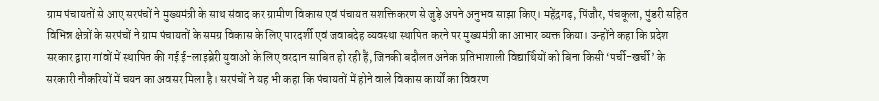ग्राम पंचायतों से आए सरपंचों ने मुख्यमंत्री के साथ संवाद कर ग्रामीण विकास एवं पंचायत सशक्तिकरण से जुड़े अपने अनुभव साझा किए। महेंद्रगढ़, पिंजौर, पंचकूला, पुंडरी सहित विभिन्न क्षेत्रों के सरपंचों ने ग्राम पंचायतों के समग्र विकास के लिए पारदर्शी एवं जवाबदेह व्यवस्था स्थापित करने पर मुख्यमंत्री का आभार व्यक्त किया। उन्होंने कहा कि प्रदेश सरकार द्वारा गांवों में स्थापित की गई ई-लाइब्रेरी युवाओं के लिए वरदान साबित हो रही हैं, जिनकी बदौलत अनेक प्रतिभाशाली विद्यार्थियों को बिना किसी ‘पर्ची-खर्ची’ के सरकारी नौकरियों में चयन का अवसर मिला है। सरपंचों ने यह भी कहा कि पंचायतों में होने वाले विकास कार्यों का विवरण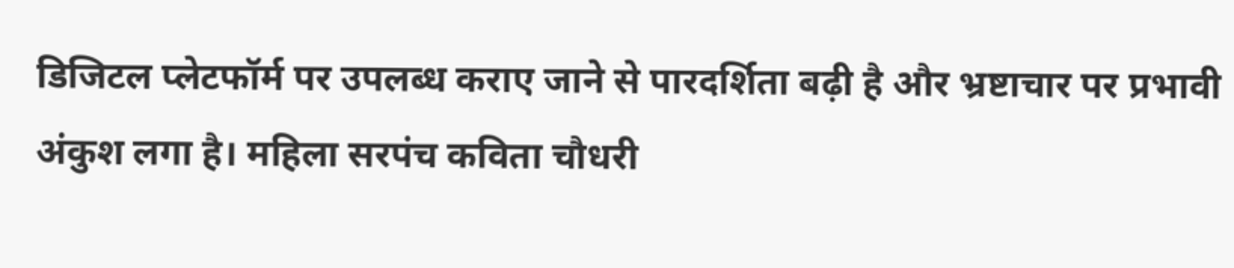डिजिटल प्लेटफॉर्म पर उपलब्ध कराए जाने से पारदर्शिता बढ़ी है और भ्रष्टाचार पर प्रभावी अंकुश लगा है। महिला सरपंच कविता चौधरी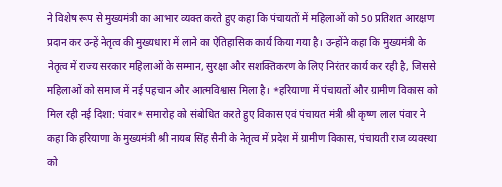ने विशेष रूप से मुख्यमंत्री का आभार व्यक्त करते हुए कहा कि पंचायतों में महिलाओं को 50 प्रतिशत आरक्षण प्रदान कर उन्हें नेतृत्व की मुख्यधारा में लाने का ऐतिहासिक कार्य किया गया है। उन्होंने कहा कि मुख्यमंत्री के नेतृत्व में राज्य सरकार महिलाओं के सम्मान, सुरक्षा और सशक्तिकरण के लिए निरंतर कार्य कर रही है, जिससे महिलाओं को समाज में नई पहचान और आत्मविश्वास मिला है। *हरियाणा में पंचायतों और ग्रामीण विकास को मिल रही नई दिशा: पंवार* समारोह को संबोधित करते हुए विकास एवं पंचायत मंत्री श्री कृष्ण लाल पंवार ने कहा कि हरियाणा के मुख्यमंत्री श्री नायब सिंह सैनी के नेतृत्व में प्रदेश में ग्रामीण विकास, पंचायती राज व्यवस्था को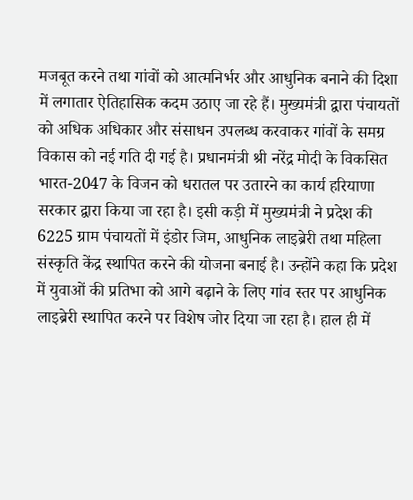मजबूत करने तथा गांवों को आत्मनिर्भर और आधुनिक बनाने की दिशा में लगातार ऐतिहासिक कदम उठाए जा रहे हैं। मुख्यमंत्री द्वारा पंचायतों को अधिक अधिकार और संसाधन उपलब्ध करवाकर गांवों के समग्र विकास को नई गति दी गई है। प्रधानमंत्री श्री नरेंद्र मोदी के विकसित भारत-2047 के विजन को धरातल पर उतारने का कार्य हरियाणा सरकार द्वारा किया जा रहा है। इसी कड़ी में मुख्यमंत्री ने प्रदेश की 6225 ग्राम पंचायतों में इंडोर जिम, आधुनिक लाइब्रेरी तथा महिला संस्कृति केंद्र स्थापित करने की योजना बनाई है। उन्होंने कहा कि प्रदेश में युवाओं की प्रतिभा को आगे बढ़ाने के लिए गांव स्तर पर आधुनिक लाइब्रेरी स्थापित करने पर विशेष जोर दिया जा रहा है। हाल ही में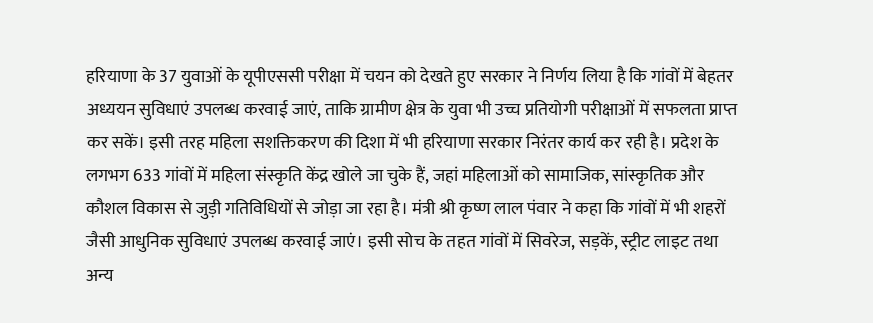हरियाणा के 37 युवाओं के यूपीएससी परीक्षा में चयन को देखते हुए सरकार ने निर्णय लिया है कि गांवों में बेहतर अध्ययन सुविधाएं उपलब्ध करवाई जाएं, ताकि ग्रामीण क्षेत्र के युवा भी उच्च प्रतियोगी परीक्षाओं में सफलता प्राप्त कर सकें। इसी तरह महिला सशक्तिकरण की दिशा में भी हरियाणा सरकार निरंतर कार्य कर रही है। प्रदेश के लगभग 633 गांवों में महिला संस्कृति केंद्र खोले जा चुके हैं, जहां महिलाओं को सामाजिक, सांस्कृतिक और कौशल विकास से जुड़ी गतिविधियों से जोड़ा जा रहा है। मंत्री श्री कृष्ण लाल पंवार ने कहा कि गांवों में भी शहरों जैसी आधुनिक सुविधाएं उपलब्ध करवाई जाएं। इसी सोच के तहत गांवों में सिवरेज, सड़कें, स्ट्रीट लाइट तथा अन्य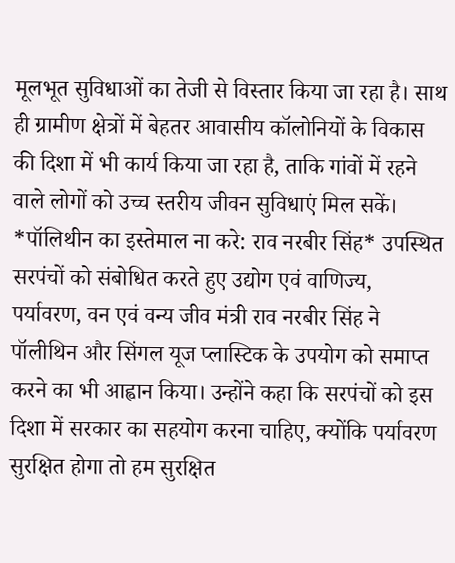मूलभूत सुविधाओं का तेजी से विस्तार किया जा रहा है। साथ ही ग्रामीण क्षेत्रों में बेहतर आवासीय कॉलोनियों के विकास की दिशा में भी कार्य किया जा रहा है, ताकि गांवों में रहने वाले लोगों को उच्च स्तरीय जीवन सुविधाएं मिल सकें। *पॉलिथीन का इस्तेमाल ना करे: राव नरबीर सिंह* उपस्थित सरपंचों को संबोधित करते हुए उद्योग एवं वाणिज्य, पर्यावरण, वन एवं वन्य जीव मंत्री राव नरबीर सिंह ने पॉलीथिन और सिंगल यूज प्लास्टिक के उपयोग को समाप्त करने का भी आह्वान किया। उन्होंने कहा कि सरपंचों को इस दिशा में सरकार का सहयोग करना चाहिए, क्योंकि पर्यावरण सुरक्षित होगा तो हम सुरक्षित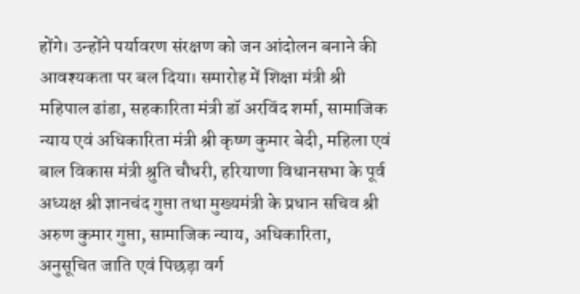होंगे। उन्होंने पर्यावरण संरक्षण को जन आंदोलन बनाने की आवश्यकता पर बल दिया। समारोह में शिक्षा मंत्री श्री महिपाल ढांडा, सहकारिता मंत्री डॉ अरविंद शर्मा, सामाजिक न्याय एवं अधिकारिता मंत्री श्री कृष्ण कुमार बेदी, महिला एवं बाल विकास मंत्री श्रुति चौधरी, हरियाणा विधानसभा के पूर्व अध्यक्ष श्री ज्ञानचंद गुप्ता तथा मुख्यमंत्री के प्रधान सचिव श्री अरुण कुमार गुप्ता, सामाजिक न्याय, अधिकारिता, अनुसूचित जाति एवं पिछड़ा वर्ग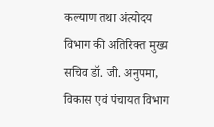कल्याण तथा अंत्योदय विभाग की अतिरिक्त मुख्य सचिव डॉ. जी. अनुपमा, विकास एवं पंचायत विभाग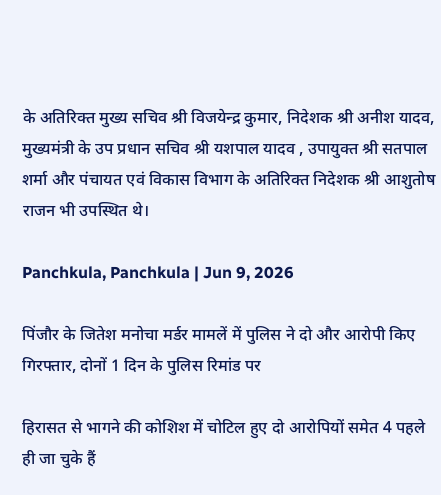के अतिरिक्त मुख्य सचिव श्री विजयेन्द्र कुमार, निदेशक श्री अनीश यादव, मुख्यमंत्री के उप प्रधान सचिव श्री यशपाल यादव , उपायुक्त श्री सतपाल शर्मा और पंचायत एवं विकास विभाग के अतिरिक्त निदेशक श्री आशुतोष राजन भी उपस्थित थे।

Panchkula, Panchkula | Jun 9, 2026

पिंजौर के जितेश मनोचा मर्डर मामलें में पुलिस ने दो और आरोपी किए गिरफ्तार, दोनों 1 दिन के पुलिस रिमांड पर

हिरासत से भागने की कोशिश में चोटिल हुए दो आरोपियों समेत 4 पहले ही जा चुके हैं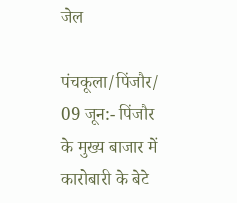जेल

पंचकूला/पिंजौर/ 09 जून:- पिंजौर के मुख्य बाजार में कारोबारी के बेटे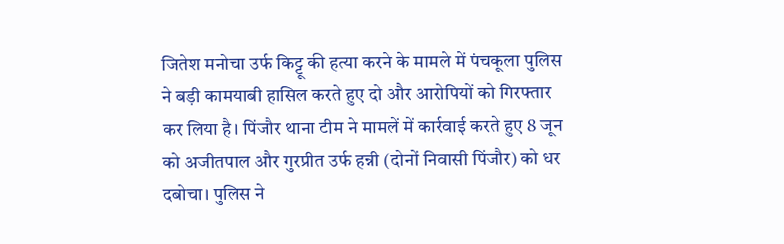जितेश मनोचा उर्फ किट्टू की हत्या करने के मामले में पंचकूला पुलिस ने बड़ी कामयाबी हासिल करते हुए दो और आरोपियों को गिरफ्तार कर लिया है। पिंजौर थाना टीम ने मामलें में कार्रवाई करते हुए 8 जून को अजीतपाल और गुरप्रीत उर्फ हन्नी (दोनों निवासी पिंजौर) को धर दबोचा। पुलिस ने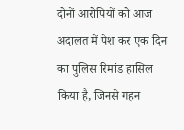दोनों आरोपियों को आज अदालत में पेश कर एक दिन का पुलिस रिमांड हासिल किया है, जिनसे गहन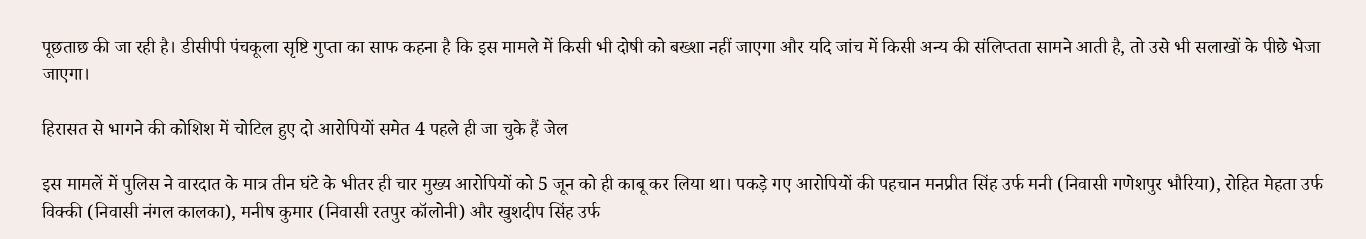पूछताछ की जा रही है। डीसीपी पंचकूला सृष्टि गुप्ता का साफ कहना है कि इस मामले में किसी भी दोषी को बख्शा नहीं जाएगा और यदि जांच में किसी अन्य की संलिप्तता सामने आती है, तो उसे भी सलाखों के पीछे भेजा जाएगा।

हिरासत से भागने की कोशिश में चोटिल हुए दो आरोपियों समेत 4 पहले ही जा चुके हैं जेल

इस मामलें में पुलिस ने वारदात के मात्र तीन घंटे के भीतर ही चार मुख्य आरोपियों को 5 जून को ही काबू कर लिया था। पकड़े गए आरोपियों की पहचान मनप्रीत सिंह उर्फ मनी (निवासी गणेशपुर भौरिया), रोहित मेहता उर्फ विक्की (निवासी नंगल कालका), मनीष कुमार (निवासी रतपुर कॉलोनी) और खुशदीप सिंह उर्फ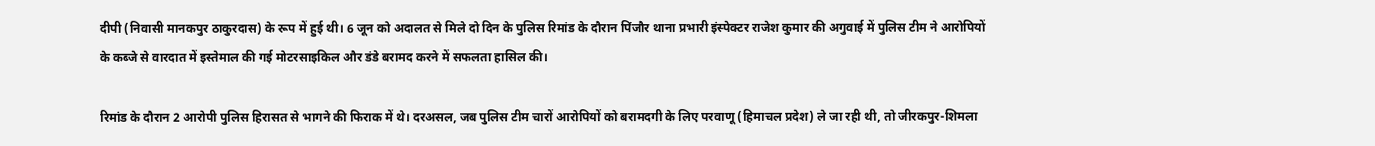दीपी (निवासी मानकपुर ठाकुरदास) के रूप में हुई थी। 6 जून को अदालत से मिले दो दिन के पुलिस रिमांड के दौरान पिंजौर थाना प्रभारी इंस्पेक्टर राजेश कुमार की अगुवाई में पुलिस टीम ने आरोपियों के कब्जे से वारदात में इस्तेमाल की गई मोटरसाइकिल और डंडे बरामद करने में सफलता हासिल की।

रिमांड के दौरान 2 आरोपी पुलिस हिरासत से भागने की फिराक में थे। दरअसल, जब पुलिस टीम चारों आरोपियों को बरामदगी के लिए परवाणू (हिमाचल प्रदेश) ले जा रही थी, तो जीरकपुर-शिमला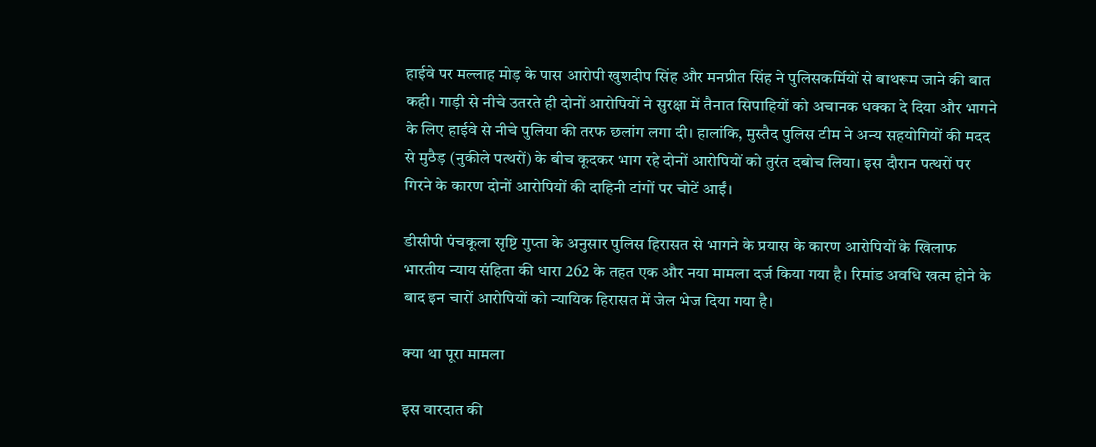हाईवे पर मल्लाह मोड़ के पास आरोपी खुशदीप सिंह और मनप्रीत सिंह ने पुलिसकर्मियों से बाथरूम जाने की बात कही। गाड़ी से नीचे उतरते ही दोनों आरोपियों ने सुरक्षा में तैनात सिपाहियों को अचानक धक्का दे दिया और भागने के लिए हाईवे से नीचे पुलिया की तरफ छलांग लगा दी। हालांकि, मुस्तैद पुलिस टीम ने अन्य सहयोगियों की मदद से मुठैड़ (नुकीले पत्थरों) के बीच कूदकर भाग रहे दोनों आरोपियों को तुरंत दबोच लिया। इस दौरान पत्थरों पर गिरने के कारण दोनों आरोपियों की दाहिनी टांगों पर चोटें आईं।

डीसीपी पंचकूला सृष्टि गुप्ता के अनुसार पुलिस हिरासत से भागने के प्रयास के कारण आरोपियों के खिलाफ भारतीय न्याय संहिता की धारा 262 के तहत एक और नया मामला दर्ज किया गया है। रिमांड अवधि खत्म होने के बाद इन चारों आरोपियों को न्यायिक हिरासत में जेल भेज दिया गया है।

क्या था पूरा मामला

इस वारदात की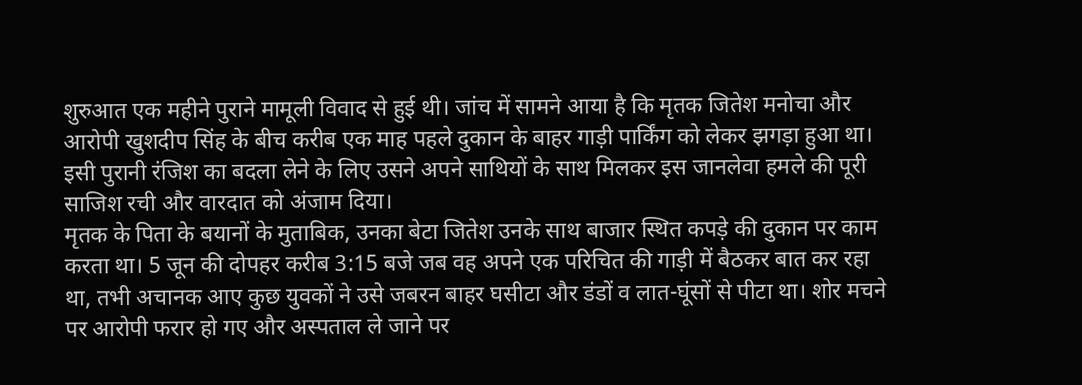शुरुआत एक महीने पुराने मामूली विवाद से हुई थी। जांच में सामने आया है कि मृतक जितेश मनोचा और आरोपी खुशदीप सिंह के बीच करीब एक माह पहले दुकान के बाहर गाड़ी पार्किंग को लेकर झगड़ा हुआ था। इसी पुरानी रंजिश का बदला लेने के लिए उसने अपने साथियों के साथ मिलकर इस जानलेवा हमले की पूरी साजिश रची और वारदात को अंजाम दिया।
मृतक के पिता के बयानों के मुताबिक, उनका बेटा जितेश उनके साथ बाजार स्थित कपड़े की दुकान पर काम करता था। 5 जून की दोपहर करीब 3:15 बजे जब वह अपने एक परिचित की गाड़ी में बैठकर बात कर रहा था, तभी अचानक आए कुछ युवकों ने उसे जबरन बाहर घसीटा और डंडों व लात-घूंसों से पीटा था। शोर मचने पर आरोपी फरार हो गए और अस्पताल ले जाने पर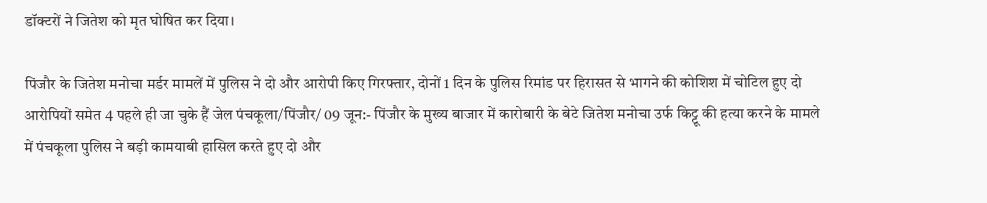डॉक्टरों ने जितेश को मृत घोषित कर दिया।

पिंजौर के जितेश मनोचा मर्डर मामलें में पुलिस ने दो और आरोपी किए गिरफ्तार, दोनों 1 दिन के पुलिस रिमांड पर हिरासत से भागने की कोशिश में चोटिल हुए दो आरोपियों समेत 4 पहले ही जा चुके हैं जेल पंचकूला/पिंजौर/ 09 जून:- पिंजौर के मुख्य बाजार में कारोबारी के बेटे जितेश मनोचा उर्फ किट्टू की हत्या करने के मामले में पंचकूला पुलिस ने बड़ी कामयाबी हासिल करते हुए दो और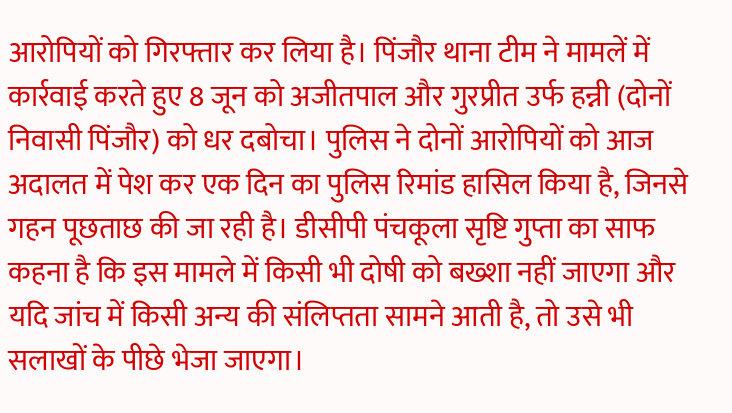आरोपियों को गिरफ्तार कर लिया है। पिंजौर थाना टीम ने मामलें में कार्रवाई करते हुए 8 जून को अजीतपाल और गुरप्रीत उर्फ हन्नी (दोनों निवासी पिंजौर) को धर दबोचा। पुलिस ने दोनों आरोपियों को आज अदालत में पेश कर एक दिन का पुलिस रिमांड हासिल किया है, जिनसे गहन पूछताछ की जा रही है। डीसीपी पंचकूला सृष्टि गुप्ता का साफ कहना है कि इस मामले में किसी भी दोषी को बख्शा नहीं जाएगा और यदि जांच में किसी अन्य की संलिप्तता सामने आती है, तो उसे भी सलाखों के पीछे भेजा जाएगा।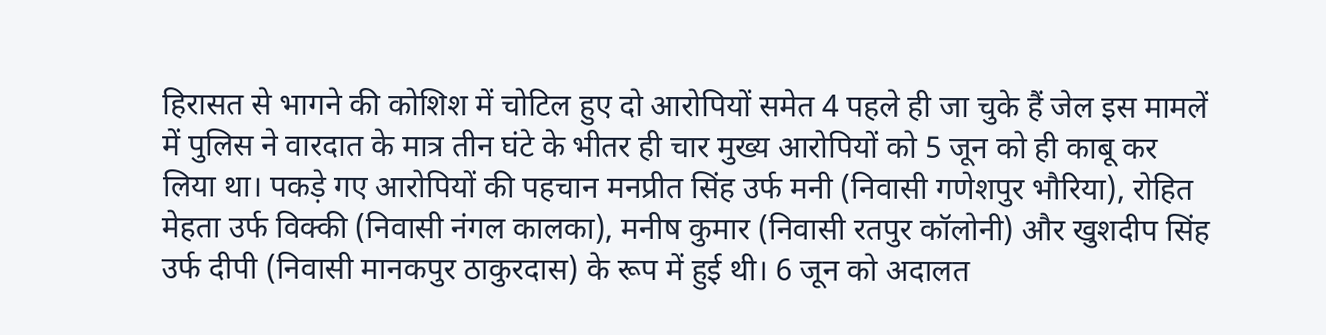हिरासत से भागने की कोशिश में चोटिल हुए दो आरोपियों समेत 4 पहले ही जा चुके हैं जेल इस मामलें में पुलिस ने वारदात के मात्र तीन घंटे के भीतर ही चार मुख्य आरोपियों को 5 जून को ही काबू कर लिया था। पकड़े गए आरोपियों की पहचान मनप्रीत सिंह उर्फ मनी (निवासी गणेशपुर भौरिया), रोहित मेहता उर्फ विक्की (निवासी नंगल कालका), मनीष कुमार (निवासी रतपुर कॉलोनी) और खुशदीप सिंह उर्फ दीपी (निवासी मानकपुर ठाकुरदास) के रूप में हुई थी। 6 जून को अदालत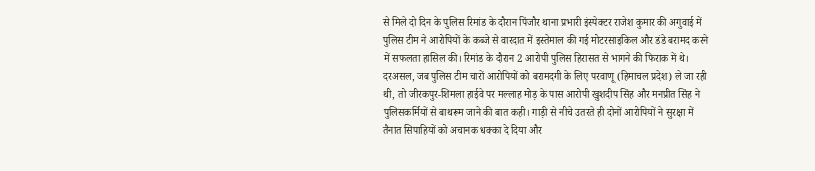से मिले दो दिन के पुलिस रिमांड के दौरान पिंजौर थाना प्रभारी इंस्पेक्टर राजेश कुमार की अगुवाई में पुलिस टीम ने आरोपियों के कब्जे से वारदात में इस्तेमाल की गई मोटरसाइकिल और डंडे बरामद करने में सफलता हासिल की। रिमांड के दौरान 2 आरोपी पुलिस हिरासत से भागने की फिराक में थे। दरअसल, जब पुलिस टीम चारों आरोपियों को बरामदगी के लिए परवाणू (हिमाचल प्रदेश) ले जा रही थी, तो जीरकपुर-शिमला हाईवे पर मल्लाह मोड़ के पास आरोपी खुशदीप सिंह और मनप्रीत सिंह ने पुलिसकर्मियों से बाथरूम जाने की बात कही। गाड़ी से नीचे उतरते ही दोनों आरोपियों ने सुरक्षा में तैनात सिपाहियों को अचानक धक्का दे दिया और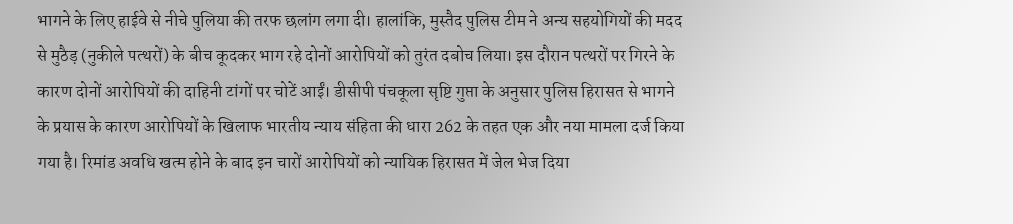भागने के लिए हाईवे से नीचे पुलिया की तरफ छलांग लगा दी। हालांकि, मुस्तैद पुलिस टीम ने अन्य सहयोगियों की मदद से मुठैड़ (नुकीले पत्थरों) के बीच कूदकर भाग रहे दोनों आरोपियों को तुरंत दबोच लिया। इस दौरान पत्थरों पर गिरने के कारण दोनों आरोपियों की दाहिनी टांगों पर चोटें आईं। डीसीपी पंचकूला सृष्टि गुप्ता के अनुसार पुलिस हिरासत से भागने के प्रयास के कारण आरोपियों के खिलाफ भारतीय न्याय संहिता की धारा 262 के तहत एक और नया मामला दर्ज किया गया है। रिमांड अवधि खत्म होने के बाद इन चारों आरोपियों को न्यायिक हिरासत में जेल भेज दिया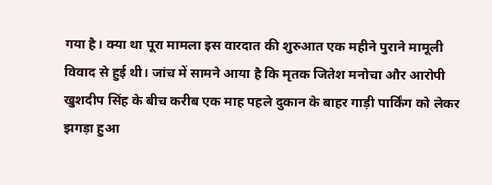गया है। क्या था पूरा मामला इस वारदात की शुरुआत एक महीने पुराने मामूली विवाद से हुई थी। जांच में सामने आया है कि मृतक जितेश मनोचा और आरोपी खुशदीप सिंह के बीच करीब एक माह पहले दुकान के बाहर गाड़ी पार्किंग को लेकर झगड़ा हुआ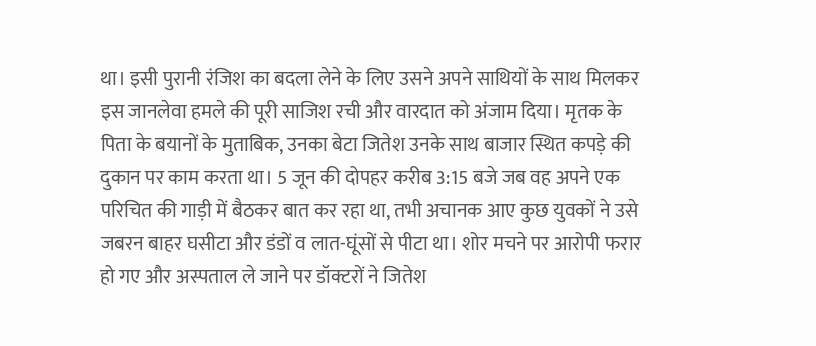था। इसी पुरानी रंजिश का बदला लेने के लिए उसने अपने साथियों के साथ मिलकर इस जानलेवा हमले की पूरी साजिश रची और वारदात को अंजाम दिया। मृतक के पिता के बयानों के मुताबिक, उनका बेटा जितेश उनके साथ बाजार स्थित कपड़े की दुकान पर काम करता था। 5 जून की दोपहर करीब 3:15 बजे जब वह अपने एक परिचित की गाड़ी में बैठकर बात कर रहा था, तभी अचानक आए कुछ युवकों ने उसे जबरन बाहर घसीटा और डंडों व लात-घूंसों से पीटा था। शोर मचने पर आरोपी फरार हो गए और अस्पताल ले जाने पर डॉक्टरों ने जितेश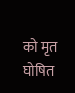को मृत घोषित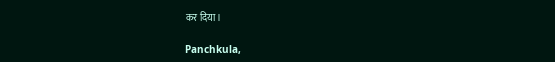कर दिया।

Panchkula,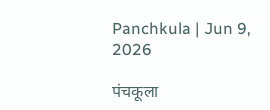Panchkula | Jun 9, 2026

पंचकूला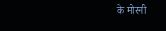के मोरनी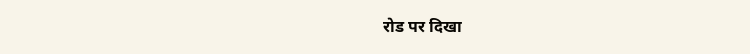रोड पर दिखा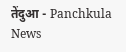तेंदुआ - Panchkula News